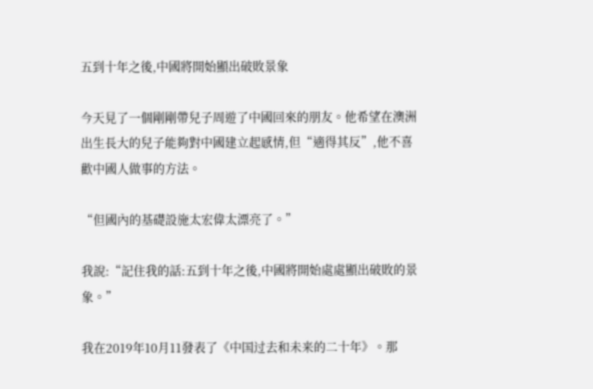五到十年之後,中國將開始顯出破敗景象

今天見了一個剛剛帶兒子周遊了中國回來的朋友。他希望在澳洲出生長大的兒子能夠對中國建立起感情,但“適得其反”,他不喜歡中國人做事的方法。

“但國內的基礎設施太宏偉太漂亮了。”

我說:“記住我的話:五到十年之後,中國將開始處處顯出破敗的景象。”

我在2019年10月11發表了《中国过去和未来的二十年》。那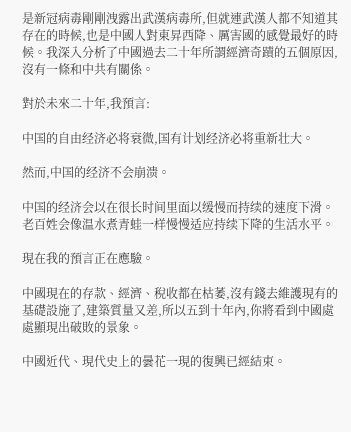是新冠病毒剛剛洩露出武漢病毒所,但就連武漢人都不知道其存在的時候,也是中國人對東昇西降、厲害國的感覺最好的時候。我深入分析了中國過去二十年所謂經濟奇蹟的五個原因,沒有一條和中共有關係。

對於未來二十年,我預言:

中国的自由经济必将衰微,国有计划经济必将重新壮大。

然而,中国的经济不会崩溃。

中国的经济会以在很长时间里面以缓慢而持续的速度下滑。老百姓会像温水煮青蛙一样慢慢适应持续下降的生活水平。

現在我的預言正在應驗。

中國現在的存款、經濟、稅收都在枯萎,沒有錢去維護現有的基礎設施了,建築質量又差,所以五到十年內,你將看到中國處處顯現出破敗的景象。

中國近代、現代史上的曇花一現的復興已經結束。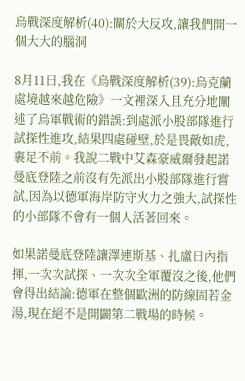烏戰深度解析(40):關於大反攻,讓我們開一個大大的腦洞

8月11日,我在《烏戰深度解析(39):烏克蘭處境越來越危險》一文裡深入且充分地闡述了烏軍戰術的錯誤:到處派小股部隊進行試探性進攻,結果四處碰壁,於是畏敵如虎,裹足不前。我說二戰中艾森豪威爾發起諾曼底登陸之前沒有先派出小股部隊進行嘗試,因為以德軍海岸防守火力之強大,試探性的小部隊不會有一個人活著回來。

如果諾曼底登陸讓澤連斯基、扎盧日內指揮,一次次試探、一次次全軍覆沒之後,他們會得出結論:德軍在整個歐洲的防線固若金湯,現在絕不是開闢第二戰場的時候。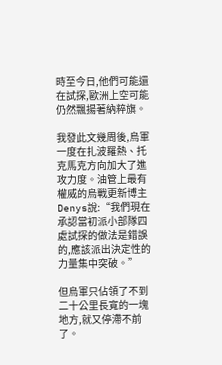時至今日,他們可能還在試探,歐洲上空可能仍然飄揚著納粹旗。

我發此文幾周後,烏軍一度在扎波羅熱、托克馬克方向加大了進攻力度。油管上最有權威的烏戰更新博主Denys說:“我們現在承認當初派小部隊四處試探的做法是錯誤的,應該派出決定性的力量集中突破。”

但烏軍只佔領了不到二十公里長寬的一塊地方,就又停滯不前了。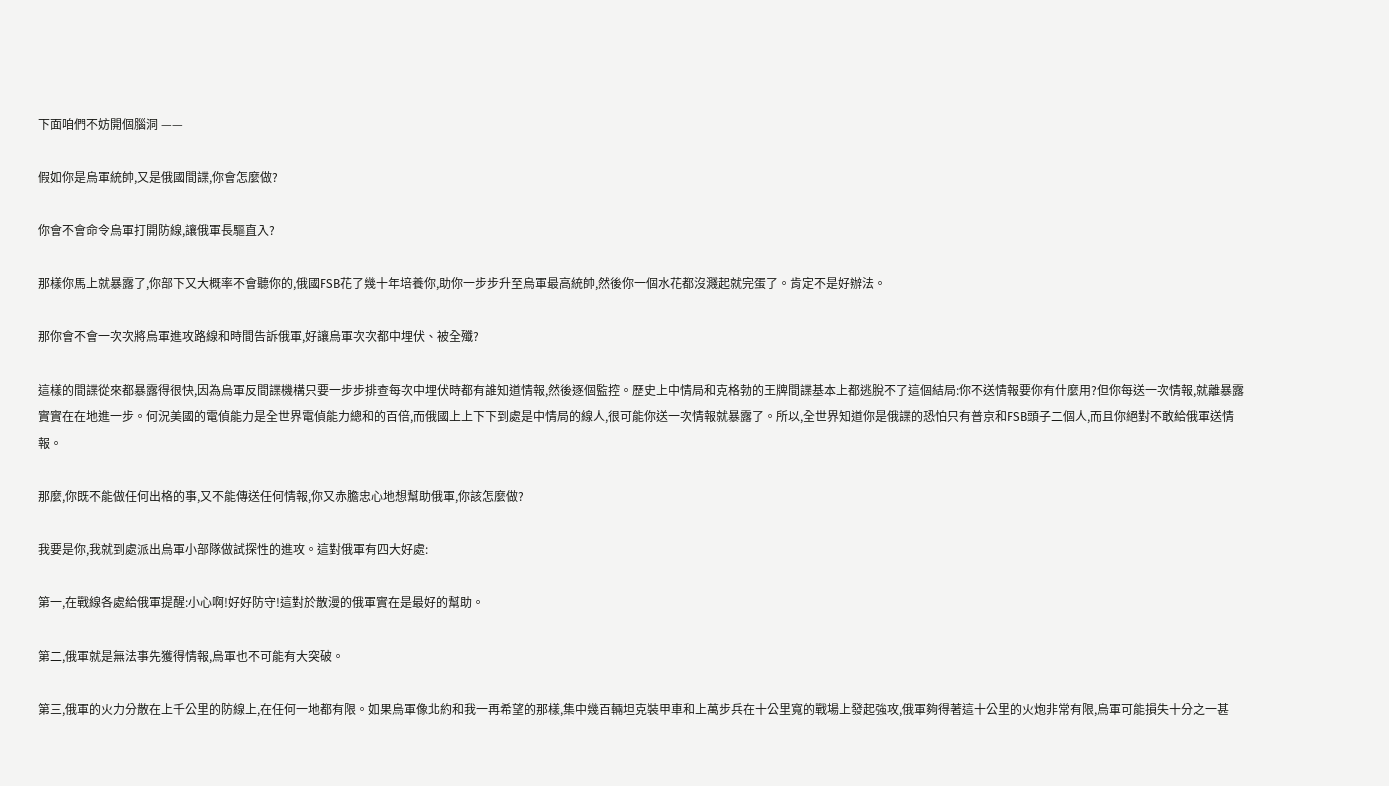下面咱們不妨開個腦洞 ——

假如你是烏軍統帥,又是俄國間諜,你會怎麼做?

你會不會命令烏軍打開防線,讓俄軍長驅直入?

那樣你馬上就暴露了,你部下又大概率不會聽你的,俄國FSB花了幾十年培養你,助你一步步升至烏軍最高統帥,然後你一個水花都沒濺起就完蛋了。肯定不是好辦法。

那你會不會一次次將烏軍進攻路線和時間告訴俄軍,好讓烏軍次次都中埋伏、被全殲?

這樣的間諜從來都暴露得很快,因為烏軍反間諜機構只要一步步排查每次中埋伏時都有誰知道情報,然後逐個監控。歷史上中情局和克格勃的王牌間諜基本上都逃脫不了這個結局:你不送情報要你有什麼用?但你每送一次情報,就離暴露實實在在地進一步。何況美國的電偵能力是全世界電偵能力總和的百倍,而俄國上上下下到處是中情局的線人,很可能你送一次情報就暴露了。所以,全世界知道你是俄諜的恐怕只有普京和FSB頭子二個人,而且你絕對不敢給俄軍送情報。

那麼,你既不能做任何出格的事,又不能傳送任何情報,你又赤膽忠心地想幫助俄軍,你該怎麼做?

我要是你,我就到處派出烏軍小部隊做試探性的進攻。這對俄軍有四大好處:

第一,在戰線各處給俄軍提醒:小心啊!好好防守!這對於散漫的俄軍實在是最好的幫助。

第二,俄軍就是無法事先獲得情報,烏軍也不可能有大突破。

第三,俄軍的火力分散在上千公里的防線上,在任何一地都有限。如果烏軍像北約和我一再希望的那樣,集中幾百輛坦克裝甲車和上萬步兵在十公里寬的戰場上發起強攻,俄軍夠得著這十公里的火炮非常有限,烏軍可能損失十分之一甚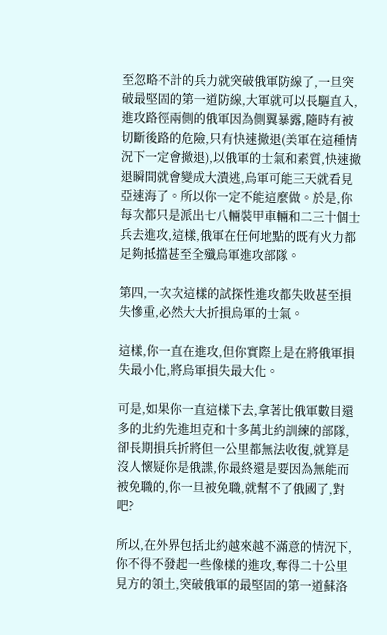至忽略不計的兵力就突破俄軍防線了,一旦突破最堅固的第一道防線,大軍就可以長驅直入,進攻路徑兩側的俄軍因為側翼暴露,隨時有被切斷後路的危險,只有快速撤退(美軍在這種情況下一定會撤退),以俄軍的士氣和素質,快速撤退瞬間就會變成大潰逃,烏軍可能三天就看見亞速海了。所以你一定不能這麼做。於是,你每次都只是派出七八輛裝甲車輛和二三十個士兵去進攻,這樣,俄軍在任何地點的既有火力都足夠抵擋甚至全殲烏軍進攻部隊。

第四,一次次這樣的試探性進攻都失敗甚至損失慘重,必然大大折損烏軍的士氣。

這樣,你一直在進攻,但你實際上是在將俄軍損失最小化,將烏軍損失最大化。

可是,如果你一直這樣下去,拿著比俄軍數目還多的北約先進坦克和十多萬北約訓練的部隊,卻長期損兵折將但一公里都無法收復,就算是沒人懷疑你是俄諜,你最終還是要因為無能而被免職的,你一旦被免職,就幫不了俄國了,對吧?

所以,在外界包括北約越來越不滿意的情況下,你不得不發起一些像樣的進攻,奪得二十公里見方的領土,突破俄軍的最堅固的第一道蘇洛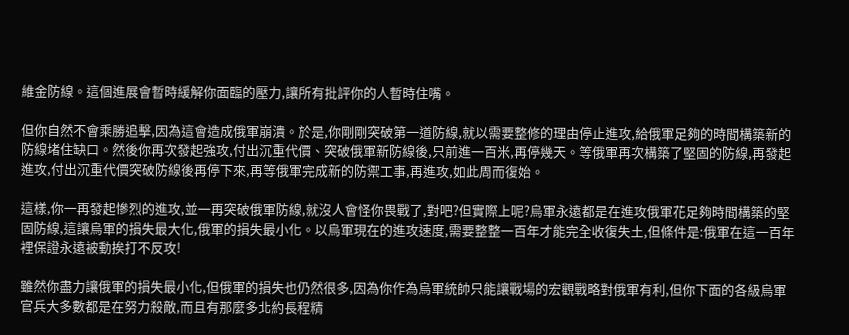維金防線。這個進展會暫時緩解你面臨的壓力,讓所有批評你的人暫時住嘴。

但你自然不會乘勝追擊,因為這會造成俄軍崩潰。於是,你剛剛突破第一道防線,就以需要整修的理由停止進攻,給俄軍足夠的時間構築新的防線堵住缺口。然後你再次發起強攻,付出沉重代價、突破俄軍新防線後,只前進一百米,再停幾天。等俄軍再次構築了堅固的防線,再發起進攻,付出沉重代價突破防線後再停下來,再等俄軍完成新的防禦工事,再進攻,如此周而復始。

這樣,你一再發起慘烈的進攻,並一再突破俄軍防線,就沒人會怪你畏戰了,對吧?但實際上呢?烏軍永遠都是在進攻俄軍花足夠時間構築的堅固防線,這讓烏軍的損失最大化,俄軍的損失最小化。以烏軍現在的進攻速度,需要整整一百年才能完全收復失土,但條件是:俄軍在這一百年裡保證永遠被動挨打不反攻!

雖然你盡力讓俄軍的損失最小化,但俄軍的損失也仍然很多,因為你作為烏軍統帥只能讓戰場的宏觀戰略對俄軍有利,但你下面的各級烏軍官兵大多數都是在努力殺敵,而且有那麼多北約長程精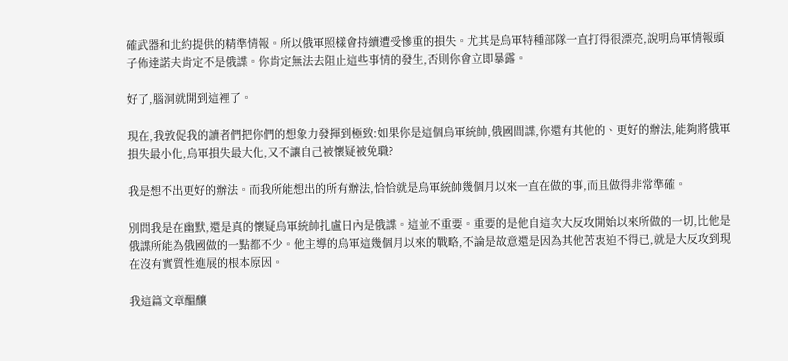確武器和北約提供的精準情報。所以俄軍照樣會持續遭受慘重的損失。尤其是烏軍特種部隊一直打得很漂亮,說明烏軍情報頭子佈達諾夫肯定不是俄諜。你肯定無法去阻止這些事情的發生,否則你會立即暴露。

好了,腦洞就開到這裡了。

現在,我敦促我的讀者們把你們的想象力發揮到極致:如果你是這個烏軍統帥,俄國間諜,你還有其他的、更好的辦法,能夠將俄軍損失最小化,烏軍損失最大化,又不讓自己被懷疑被免職?

我是想不出更好的辦法。而我所能想出的所有辦法,恰恰就是烏軍統帥幾個月以來一直在做的事,而且做得非常準確。

別問我是在幽默,還是真的懷疑烏軍統帥扎盧日內是俄諜。這並不重要。重要的是他自這次大反攻開始以來所做的一切,比他是俄諜所能為俄國做的一點都不少。他主導的烏軍這幾個月以來的戰略,不論是故意還是因為其他苦衷迫不得已,就是大反攻到現在沒有實質性進展的根本原因。

我這篇文章醞釀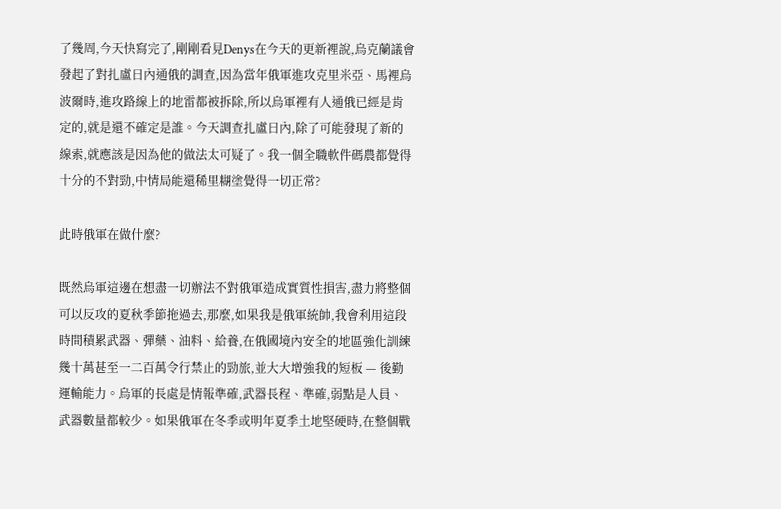了幾周,今天快寫完了,剛剛看見Denys在今天的更新裡說,烏克蘭議會發起了對扎盧日內通俄的調查,因為當年俄軍進攻克里米亞、馬裡烏波爾時,進攻路線上的地雷都被拆除,所以烏軍裡有人通俄已經是肯定的,就是還不確定是誰。今天調查扎盧日內,除了可能發現了新的線索,就應該是因為他的做法太可疑了。我一個全職軟件碼農都覺得十分的不對勁,中情局能還稀里糊塗覺得一切正常?

此時俄軍在做什麼?

既然烏軍這邊在想盡一切辦法不對俄軍造成實質性損害,盡力將整個可以反攻的夏秋季節拖過去,那麼,如果我是俄軍統帥,我會利用這段時間積累武器、彈藥、油料、給養,在俄國境內安全的地區強化訓練幾十萬甚至一二百萬令行禁止的勁旅,並大大增強我的短板 — 後勤運輸能力。烏軍的長處是情報準確,武器長程、準確,弱點是人員、武器數量都較少。如果俄軍在冬季或明年夏季土地堅硬時,在整個戰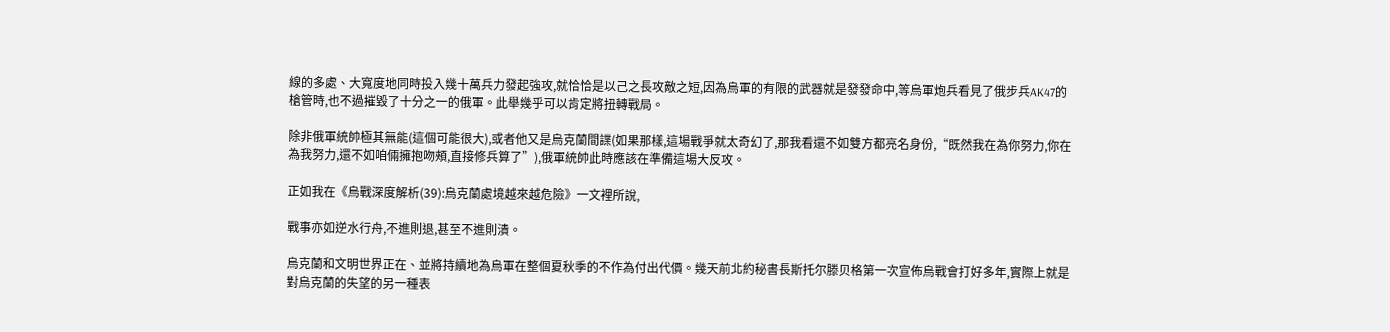線的多處、大寬度地同時投入幾十萬兵力發起強攻,就恰恰是以己之長攻敵之短,因為烏軍的有限的武器就是發發命中,等烏軍炮兵看見了俄步兵AK47的槍管時,也不過摧毀了十分之一的俄軍。此舉幾乎可以肯定將扭轉戰局。

除非俄軍統帥極其無能(這個可能很大),或者他又是烏克蘭間諜(如果那樣,這場戰爭就太奇幻了,那我看還不如雙方都亮名身份,“既然我在為你努力,你在為我努力,還不如咱倆擁抱吻頰,直接修兵算了”),俄軍統帥此時應該在準備這場大反攻。

正如我在《烏戰深度解析(39):烏克蘭處境越來越危險》一文裡所說,

戰事亦如逆水行舟,不進則退,甚至不進則潰。

烏克蘭和文明世界正在、並將持續地為烏軍在整個夏秋季的不作為付出代價。幾天前北約秘書長斯托尔滕贝格第一次宣佈烏戰會打好多年,實際上就是對烏克蘭的失望的另一種表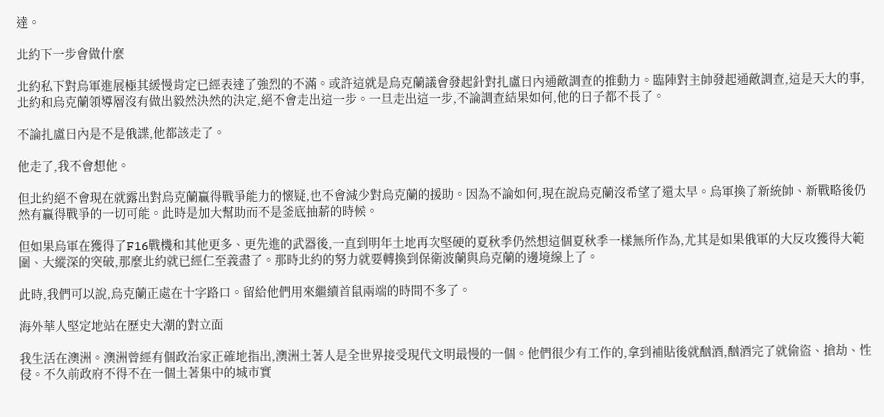達。

北約下一步會做什麼

北約私下對烏軍進展極其緩慢肯定已經表達了強烈的不滿。或許這就是烏克蘭議會發起針對扎盧日內通敵調查的推動力。臨陣對主帥發起通敵調查,這是天大的事,北約和烏克蘭領導層沒有做出毅然決然的決定,絕不會走出這一步。一旦走出這一步,不論調查結果如何,他的日子都不長了。

不論扎盧日內是不是俄諜,他都該走了。

他走了,我不會想他。

但北約絕不會現在就露出對烏克蘭贏得戰爭能力的懷疑,也不會減少對烏克蘭的援助。因為不論如何,現在說烏克蘭沒希望了還太早。烏軍換了新統帥、新戰略後仍然有贏得戰爭的一切可能。此時是加大幫助而不是釜底抽薪的時候。

但如果烏軍在獲得了F16戰機和其他更多、更先進的武器後,一直到明年土地再次堅硬的夏秋季仍然想這個夏秋季一樣無所作為,尤其是如果俄軍的大反攻獲得大範圍、大縱深的突破,那麼北約就已經仁至義盡了。那時北約的努力就要轉換到保衛波蘭與烏克蘭的邊境線上了。

此時,我們可以說,烏克蘭正處在十字路口。留給他們用來繼續首鼠兩端的時間不多了。

海外華人堅定地站在歷史大潮的對立面

我生活在澳洲。澳洲曾經有個政治家正確地指出,澳洲土著人是全世界接受現代文明最慢的一個。他們很少有工作的,拿到補貼後就酗酒,酗酒完了就偷盜、搶劫、性侵。不久前政府不得不在一個土著集中的城市實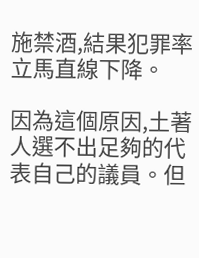施禁酒,結果犯罪率立馬直線下降。

因為這個原因,土著人選不出足夠的代表自己的議員。但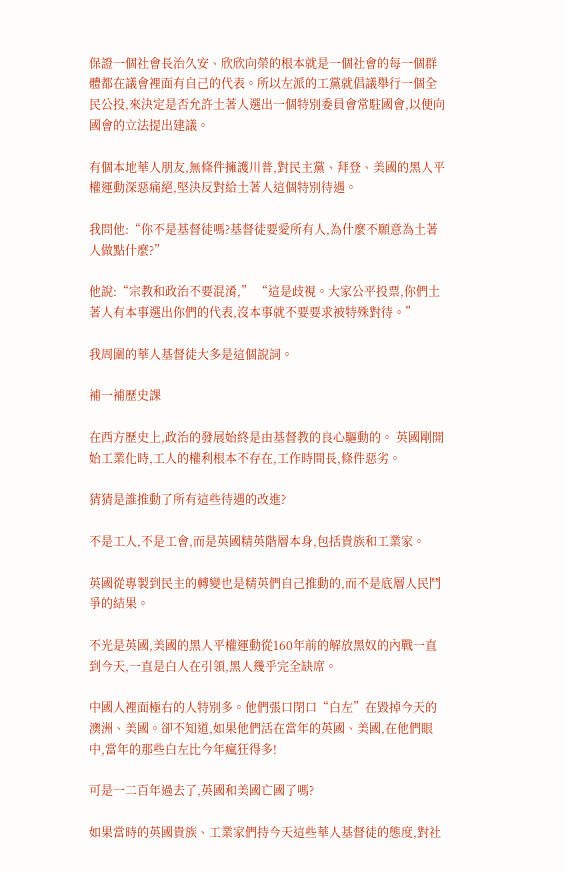保證一個社會長治久安、欣欣向榮的根本就是一個社會的每一個群體都在議會裡面有自己的代表。所以左派的工黨就倡議舉行一個全民公投,來決定是否允許土著人選出一個特別委員會常駐國會,以便向國會的立法提出建議。

有個本地華人朋友,無條件擁護川普,對民主黨、拜登、美國的黑人平權運動深惡痛絕,堅決反對給土著人這個特別待遇。

我問他:“你不是基督徒嗎?基督徒要愛所有人,為什麼不願意為土著人做點什麼?”

他說:“宗教和政治不要混淆,” “這是歧視。大家公平投票,你們土著人有本事選出你們的代表,沒本事就不要要求被特殊對待。”

我周圍的華人基督徒大多是這個說詞。

補一補歷史課

在西方歷史上,政治的發展始終是由基督教的良心驅動的。 英國剛開始工業化時,工人的權利根本不存在,工作時間長,條件惡劣。

猜猜是誰推動了所有這些待遇的改進?

不是工人,不是工會,而是英國精英階層本身,包括貴族和工業家。

英國從專製到民主的轉變也是精英們自己推動的,而不是底層人民鬥爭的結果。

不光是英國,美國的黑人平權運動從160年前的解放黑奴的內戰一直到今天,一直是白人在引領,黑人幾乎完全缺席。

中國人裡面極右的人特別多。他們張口閉口“白左”在毀掉今天的澳洲、美國。卻不知道,如果他們活在當年的英國、美國,在他們眼中,當年的那些白左比今年瘋狂得多!

可是一二百年過去了,英國和美國亡國了嗎?

如果當時的英國貴族、工業家們持今天這些華人基督徒的態度,對社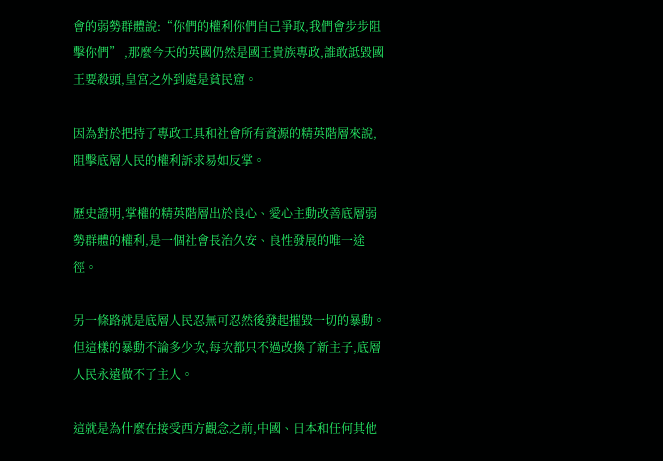會的弱勢群體說:“你們的權利你們自己爭取,我們會步步阻擊你們” ,那麼今天的英國仍然是國王貴族專政,誰敢詆毀國王要殺頭,皇宮之外到處是貧民窟。

因為對於把持了專政工具和社會所有資源的精英階層來說,阻擊底層人民的權利訴求易如反掌。

歷史證明,掌權的精英階層出於良心、愛心主動改善底層弱勢群體的權利,是一個社會長治久安、良性發展的唯一途徑。

另一條路就是底層人民忍無可忍然後發起摧毀一切的暴動。但這樣的暴動不論多少次,每次都只不過改換了新主子,底層人民永遠做不了主人。

這就是為什麼在接受西方觀念之前,中國、日本和任何其他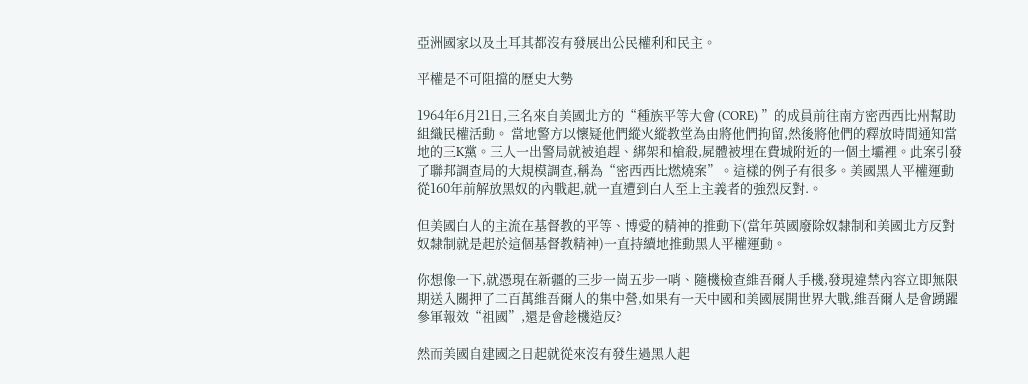亞洲國家以及土耳其都沒有發展出公民權利和民主。

平權是不可阻擋的歷史大勢

1964年6月21日,三名來自美國北方的“種族平等大會 (CORE) ”的成員前往南方密西西比州幫助組織民權活動。 當地警方以懷疑他們縱火縱教堂為由將他們拘留,然後將他們的釋放時間通知當地的三K黨。三人一出警局就被追趕、綁架和槍殺,屍體被埋在費城附近的一個土壩裡。此案引發了聯邦調查局的大規模調查,稱為“密西西比燃燒案”。這樣的例子有很多。美國黑人平權運動從160年前解放黑奴的內戰起,就一直遭到白人至上主義者的強烈反對.。

但美國白人的主流在基督教的平等、博愛的精神的推動下(當年英國廢除奴隸制和美國北方反對奴隸制就是起於這個基督教精神)一直持續地推動黑人平權運動。

你想像一下,就憑現在新疆的三步一崗五步一哨、隨機檢查維吾爾人手機,發現違禁內容立即無限期送入關押了二百萬維吾爾人的集中營,如果有一天中國和美國展開世界大戰,維吾爾人是會踴躍參軍報效“祖國”,還是會趁機造反?

然而美國自建國之日起就從來沒有發生過黑人起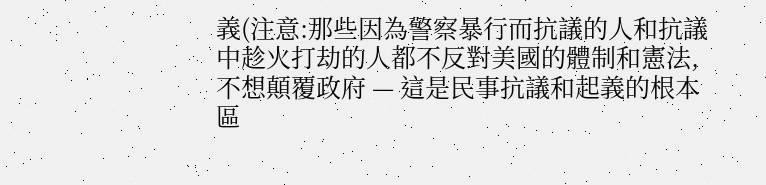義(注意:那些因為警察暴行而抗議的人和抗議中趁火打劫的人都不反對美國的體制和憲法,不想顛覆政府 — 這是民事抗議和起義的根本區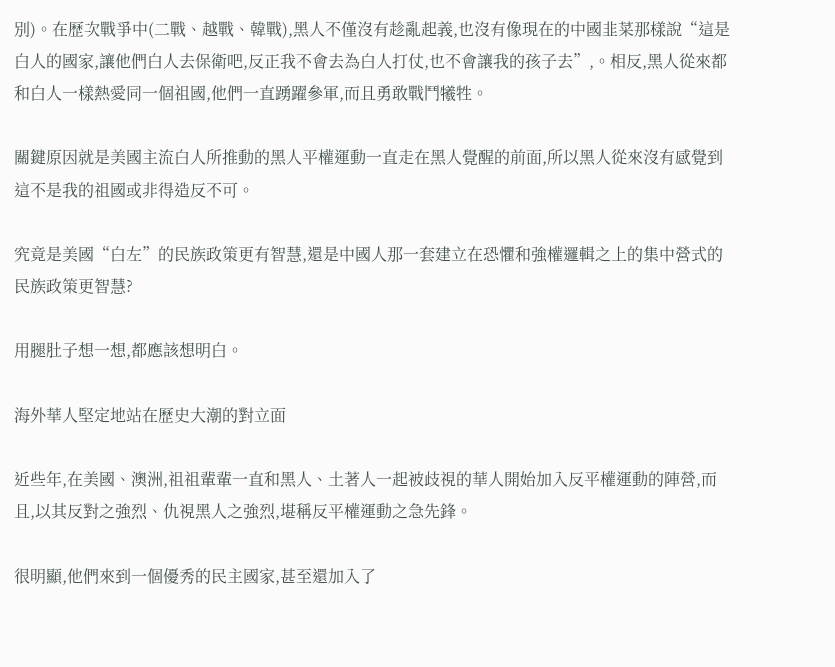別)。在歷次戰爭中(二戰、越戰、韓戰),黑人不僅沒有趁亂起義,也沒有像現在的中國韭菜那樣說“這是白人的國家,讓他們白人去保衛吧,反正我不會去為白人打仗,也不會讓我的孩子去”,。相反,黑人從來都和白人一樣熱愛同一個祖國,他們一直踴躍參軍,而且勇敢戰鬥犧牲。

關鍵原因就是美國主流白人所推動的黑人平權運動一直走在黑人覺醒的前面,所以黑人從來沒有感覺到這不是我的祖國或非得造反不可。

究竟是美國“白左”的民族政策更有智慧,還是中國人那一套建立在恐懼和強權邏輯之上的集中營式的民族政策更智慧?

用腿肚子想一想,都應該想明白。

海外華人堅定地站在歷史大潮的對立面

近些年,在美國、澳洲,祖祖輩輩一直和黑人、土著人一起被歧視的華人開始加入反平權運動的陣營,而且,以其反對之強烈、仇視黑人之強烈,堪稱反平權運動之急先鋒。

很明顯,他們來到一個優秀的民主國家,甚至還加入了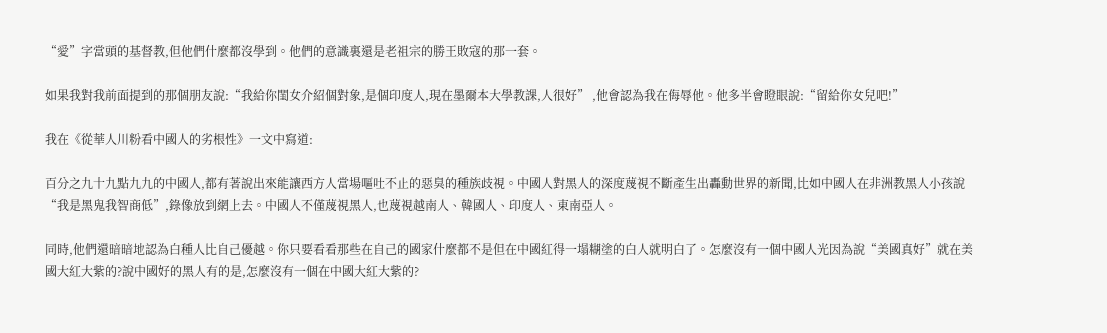“愛”字當頭的基督教,但他們什麼都沒學到。他們的意識裏還是老祖宗的勝王敗寇的那一套。

如果我對我前面提到的那個朋友說:“我給你閨女介紹個對象,是個印度人,現在墨爾本大學教課,人很好” ,他會認為我在侮辱他。他多半會瞪眼說:“留給你女兒吧!”

我在《從華人川粉看中國人的劣根性》一文中寫道:

百分之九十九點九九的中國人,都有著說出來能讓西方人當場嘔吐不止的惡臭的種族歧視。中國人對黑人的深度蔑視不斷產生出轟動世界的新聞,比如中國人在非洲教黑人小孩說“我是黑鬼我智商低”,錄像放到網上去。中國人不僅蔑視黑人,也蔑視越南人、韓國人、印度人、東南亞人。

同時,他們還暗暗地認為白種人比自己優越。你只要看看那些在自己的國家什麼都不是但在中國紅得一塌糊塗的白人就明白了。怎麼沒有一個中國人光因為說“美國真好”就在美國大紅大紫的?說中國好的黑人有的是,怎麼沒有一個在中國大紅大紫的?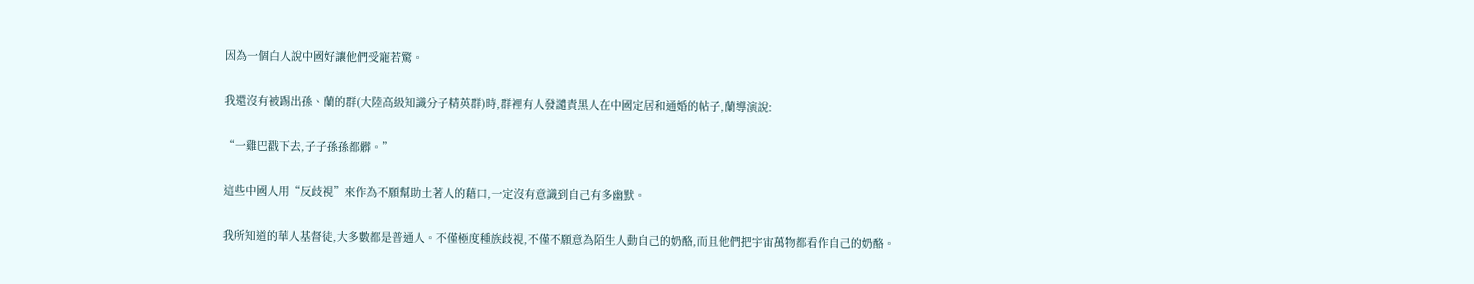因為一個白人說中國好讓他們受寵若驚。

我還沒有被踢出孫、蘭的群(大陸高級知識分子精英群)時,群裡有人發譴責黑人在中國定居和通婚的帖子,蘭導演說:

“一雞巴戳下去,子子孫孫都髒。”

這些中國人用“反歧視”來作為不願幫助土著人的藉口,一定沒有意識到自己有多幽默。

我所知道的華人基督徒,大多數都是普通人。不僅極度種族歧視,不僅不願意為陌生人動自己的奶酪,而且他們把宇宙萬物都看作自己的奶酪。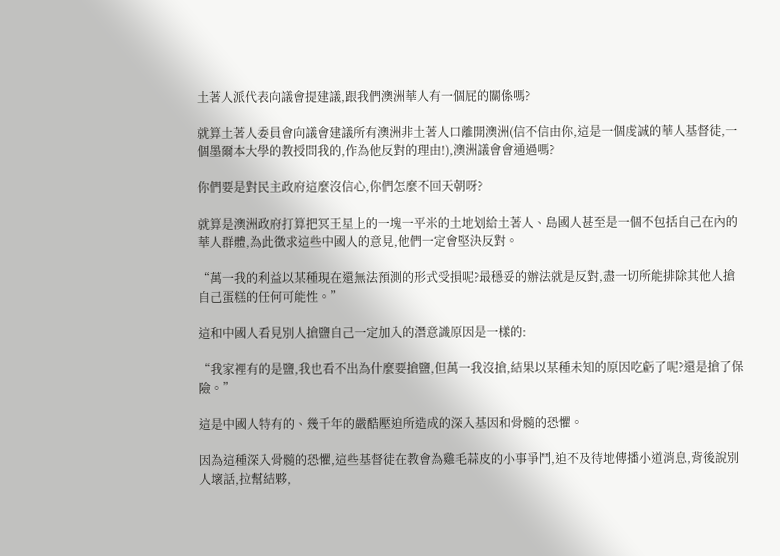土著人派代表向議會提建議,跟我們澳洲華人有一個屁的關係嗎?

就算土著人委員會向議會建議所有澳洲非土著人口離開澳洲(信不信由你,這是一個虔誠的華人基督徒,一個墨爾本大學的教授問我的,作為他反對的理由!),澳洲議會會通過嗎?

你們要是對民主政府這麼沒信心,你們怎麼不回天朝呀?

就算是澳洲政府打算把冥王星上的一塊一平米的土地划給土著人、島國人甚至是一個不包括自己在內的華人群體,為此徵求這些中國人的意見,他們一定會堅決反對。

“萬一我的利益以某種現在還無法預測的形式受損呢?最穩妥的辦法就是反對,盡一切所能排除其他人搶自己蛋糕的任何可能性。”

這和中國人看見別人搶鹽自己一定加入的潛意識原因是一樣的:

“我家裡有的是鹽,我也看不出為什麼要搶鹽,但萬一我沒搶,結果以某種未知的原因吃虧了呢?還是搶了保險。”

這是中國人特有的、幾千年的嚴酷壓迫所造成的深入基因和骨髓的恐懼。

因為這種深入骨髓的恐懼,這些基督徒在教會為雞毛蒜皮的小事爭鬥,迫不及待地傳播小道消息,背後說別人壞話,拉幫結夥,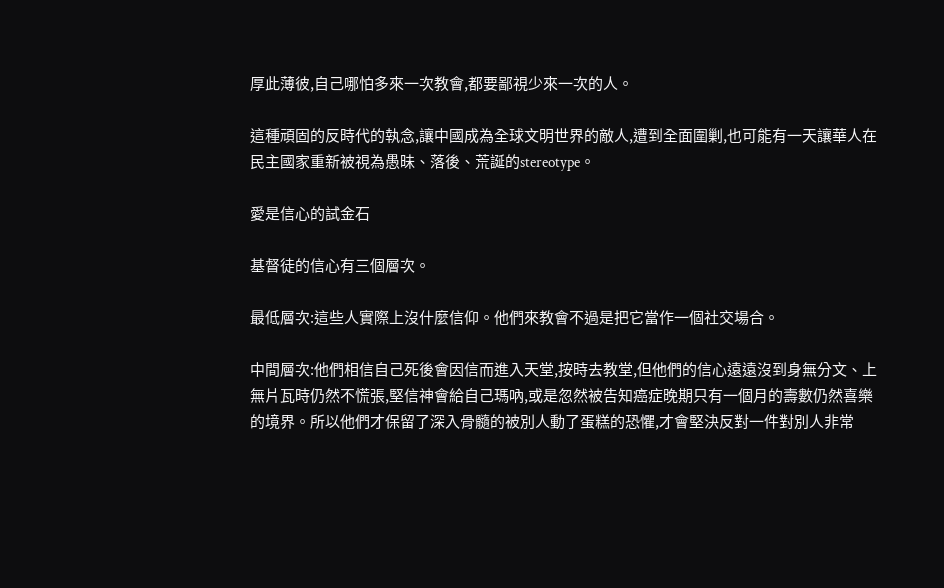厚此薄彼,自己哪怕多來一次教會,都要鄙視少來一次的人。

這種頑固的反時代的執念,讓中國成為全球文明世界的敵人,遭到全面圍剿,也可能有一天讓華人在民主國家重新被視為愚昧、落後、荒誕的stereotype。

愛是信心的試金石

基督徒的信心有三個層次。

最低層次:這些人實際上沒什麼信仰。他們來教會不過是把它當作一個社交場合。

中間層次:他們相信自己死後會因信而進入天堂,按時去教堂,但他們的信心遠遠沒到身無分文、上無片瓦時仍然不慌張,堅信神會給自己瑪吶,或是忽然被告知癌症晚期只有一個月的壽數仍然喜樂的境界。所以他們才保留了深入骨髓的被別人動了蛋糕的恐懼,才會堅決反對一件對別人非常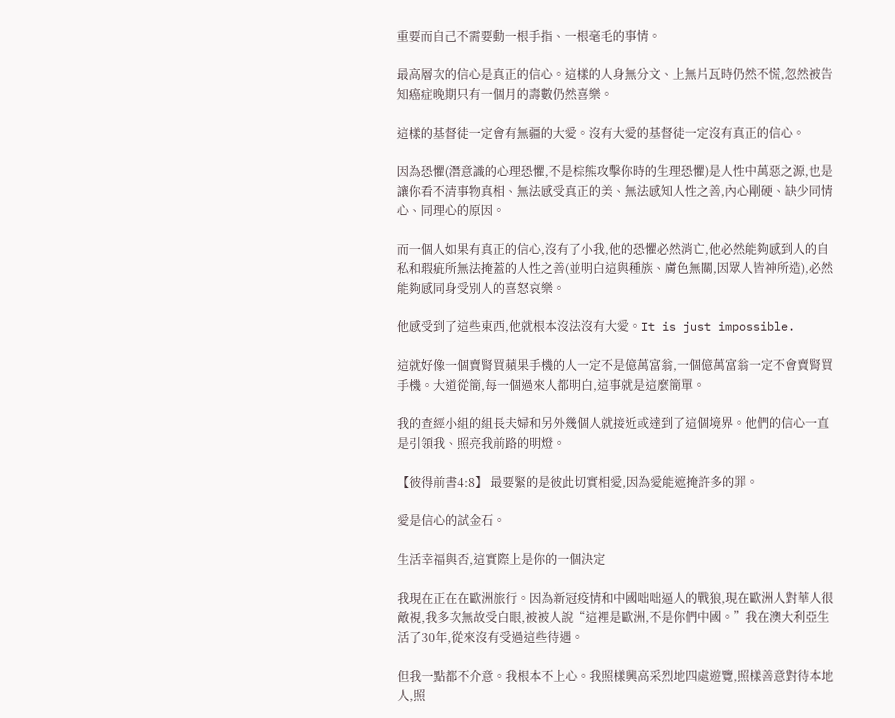重要而自己不需要動一根手指、一根毫毛的事情。

最高層次的信心是真正的信心。這樣的人身無分文、上無片瓦時仍然不慌,忽然被告知癌症晚期只有一個月的壽數仍然喜樂。

這樣的基督徒一定會有無疆的大愛。沒有大愛的基督徒一定沒有真正的信心。

因為恐懼(潛意識的心理恐懼,不是棕熊攻擊你時的生理恐懼)是人性中萬惡之源,也是讓你看不清事物真相、無法感受真正的美、無法感知人性之善,內心剛硬、缺少同情心、同理心的原因。

而一個人如果有真正的信心,沒有了小我,他的恐懼必然消亡,他必然能夠感到人的自私和瑕疵所無法掩蓋的人性之善(並明白這與種族、膚色無關,因眾人皆神所造),必然能夠感同身受別人的喜怒哀樂。

他感受到了這些東西,他就根本沒法沒有大愛。It is just impossible.

這就好像一個賣腎買蘋果手機的人一定不是億萬富翁,一個億萬富翁一定不會賣腎買手機。大道從簡,每一個過來人都明白,這事就是這麼簡單。

我的查經小組的組長夫婦和另外幾個人就接近或達到了這個境界。他們的信心一直是引領我、照亮我前路的明燈。

【彼得前書4:8】 最要緊的是彼此切實相愛,因為愛能遮掩許多的罪。

愛是信心的試金石。

生活幸福與否,這實際上是你的一個決定

我現在正在在歐洲旅行。因為新冠疫情和中國咄咄逼人的戰狼,現在歐洲人對華人很敵視,我多次無故受白眼,被被人說“這裡是歐洲,不是你們中國。”我在澳大利亞生活了30年,從來沒有受過這些待遇。

但我一點都不介意。我根本不上心。我照樣興高采烈地四處遊覽,照樣善意對待本地人,照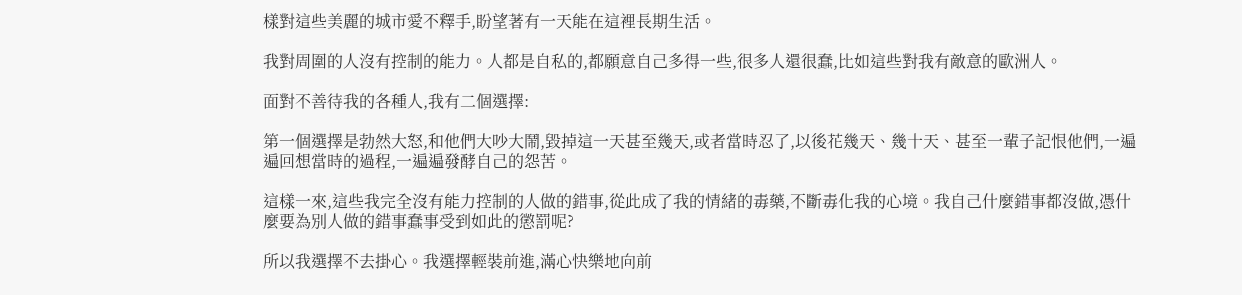樣對這些美麗的城市愛不釋手,盼望著有一天能在這裡長期生活。

我對周圍的人沒有控制的能力。人都是自私的,都願意自己多得一些,很多人還很蠢,比如這些對我有敵意的歐洲人。

面對不善待我的各種人,我有二個選擇:

第一個選擇是勃然大怒,和他們大吵大鬧,毀掉這一天甚至幾天,或者當時忍了,以後花幾天、幾十天、甚至一輩子記恨他們,一遍遍回想當時的過程,一遍遍發酵自己的怨苦。

這樣一來,這些我完全沒有能力控制的人做的錯事,從此成了我的情緒的毒藥,不斷毒化我的心境。我自己什麼錯事都沒做,憑什麼要為別人做的錯事蠢事受到如此的懲罰呢?

所以我選擇不去掛心。我選擇輕裝前進,滿心快樂地向前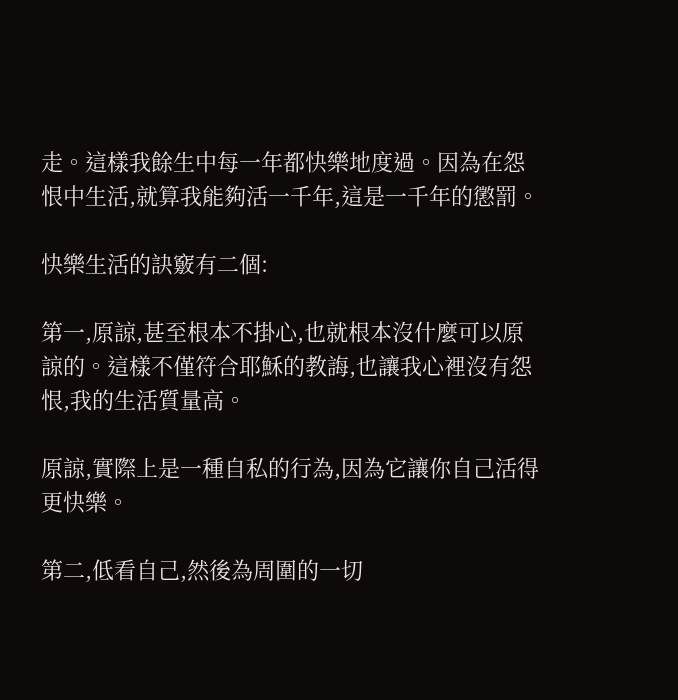走。這樣我餘生中每一年都快樂地度過。因為在怨恨中生活,就算我能夠活一千年,這是一千年的懲罰。

快樂生活的訣竅有二個:

第一,原諒,甚至根本不掛心,也就根本沒什麼可以原諒的。這樣不僅符合耶穌的教誨,也讓我心裡沒有怨恨,我的生活質量高。

原諒,實際上是一種自私的行為,因為它讓你自己活得更快樂。

第二,低看自己,然後為周圍的一切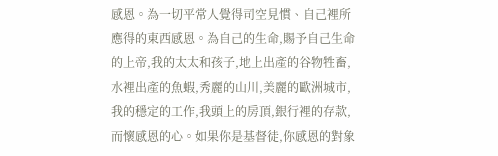感恩。為一切平常人覺得司空見慣、自己裡所應得的東西感恩。為自己的生命,賜予自己生命的上帝,我的太太和孩子,地上出產的谷物牲畜,水裡出產的魚蝦,秀麗的山川,美麗的歐洲城市,我的穩定的工作,我頭上的房頂,銀行裡的存款,而懷感恩的心。如果你是基督徒,你感恩的對象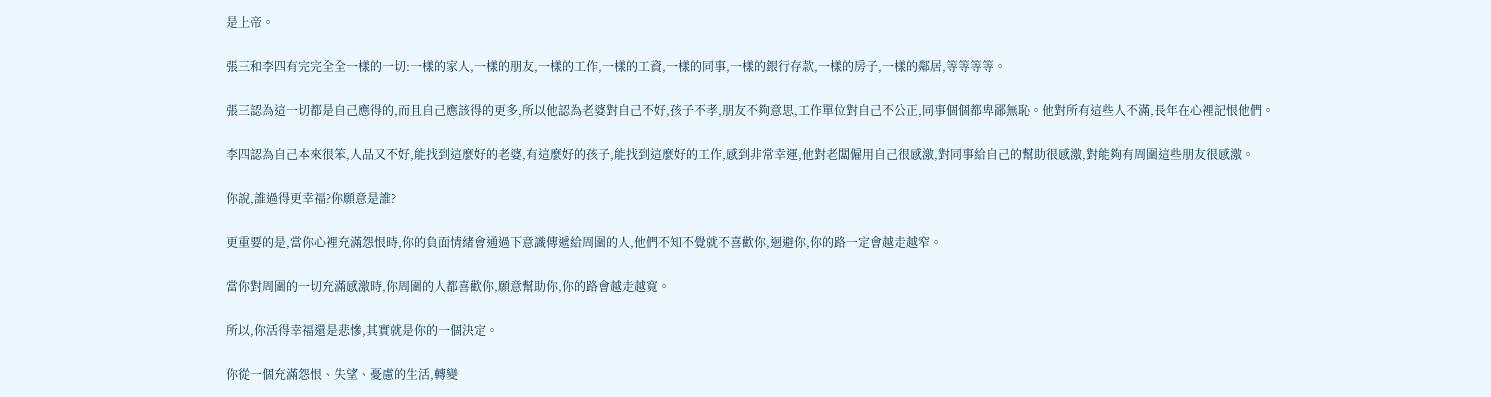是上帝。

張三和李四有完完全全一樣的一切:一樣的家人,一樣的朋友,一樣的工作,一樣的工資,一樣的同事,一樣的銀行存款,一樣的房子,一樣的鄰居,等等等等。

張三認為這一切都是自己應得的,而且自己應該得的更多,所以他認為老婆對自己不好,孩子不孝,朋友不夠意思,工作單位對自己不公正,同事個個都卑鄙無恥。他對所有這些人不滿,長年在心裡記恨他們。

李四認為自己本來很笨,人品又不好,能找到這麼好的老婆,有這麼好的孩子,能找到這麼好的工作,感到非常幸運,他對老闆僱用自己很感激,對同事給自己的幫助很感激,對能夠有周圍這些朋友很感激。

你說,誰過得更幸福?你願意是誰?

更重要的是,當你心裡充滿怨恨時,你的負面情緒會通過下意識傳遞給周圍的人,他們不知不覺就不喜歡你,迴避你,你的路一定會越走越窄。

當你對周圍的一切充滿感激時,你周圍的人都喜歡你,願意幫助你,你的路會越走越寬。

所以,你活得幸福還是悲慘,其實就是你的一個決定。

你從一個充滿怨恨、失望、憂慮的生活,轉變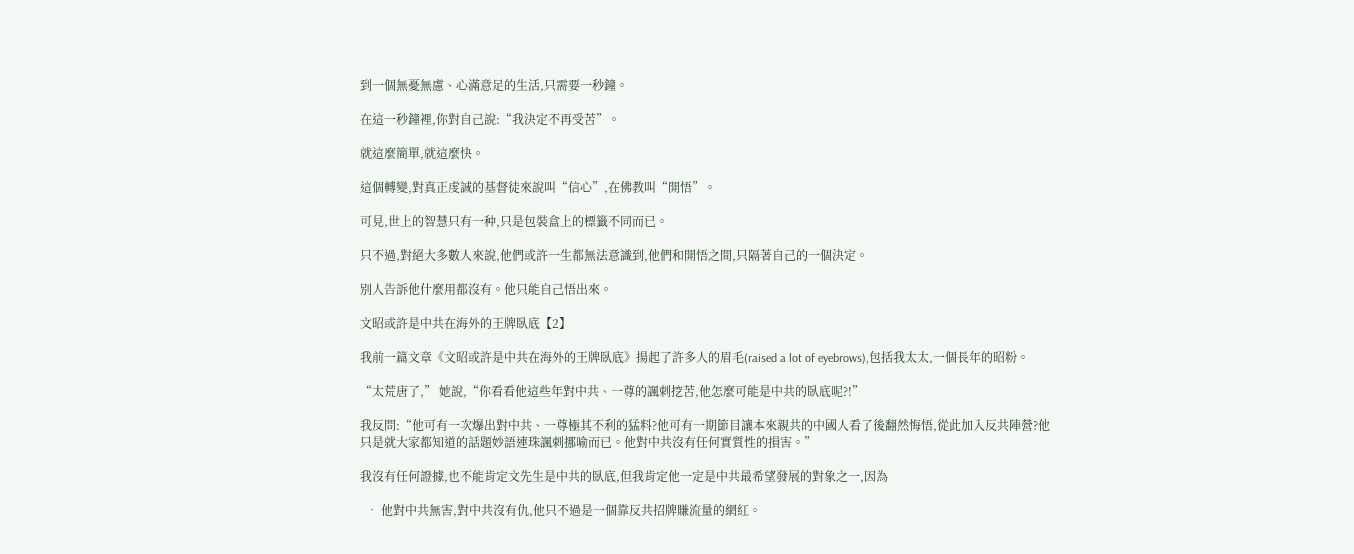到一個無憂無慮、心滿意足的生活,只需要一秒鐘。

在這一秒鐘裡,你對自己說:“我決定不再受苦”。

就這麼簡單,就這麼快。

這個轉變,對真正虔誠的基督徒來說叫“信心”,在佛教叫“開悟”。

可見,世上的智慧只有一种,只是包裝盒上的標籤不同而已。

只不過,對絕大多數人來說,他們或許一生都無法意識到,他們和開悟之間,只隔著自己的一個決定。

別人告訴他什麼用都沒有。他只能自己悟出來。

文昭或許是中共在海外的王牌臥底【2】

我前一篇文章《文昭或許是中共在海外的王牌臥底》揚起了許多人的眉毛(raised a lot of eyebrows),包括我太太,一個長年的昭粉。

“太荒唐了,” 她說,“你看看他這些年對中共、一尊的諷刺挖苦,他怎麼可能是中共的臥底呢?!”

我反問:“他可有一次爆出對中共、一尊極其不利的猛料?他可有一期節目讓本來親共的中國人看了後翻然悔悟,從此加入反共陣營?他只是就大家都知道的話題妙語連珠諷刺挪喻而已。他對中共沒有任何實質性的損害。”

我沒有任何證據,也不能肯定文先生是中共的臥底,但我肯定他一定是中共最希望發展的對象之一,因為

  • 他對中共無害,對中共沒有仇,他只不過是一個靠反共招牌賺流量的網紅。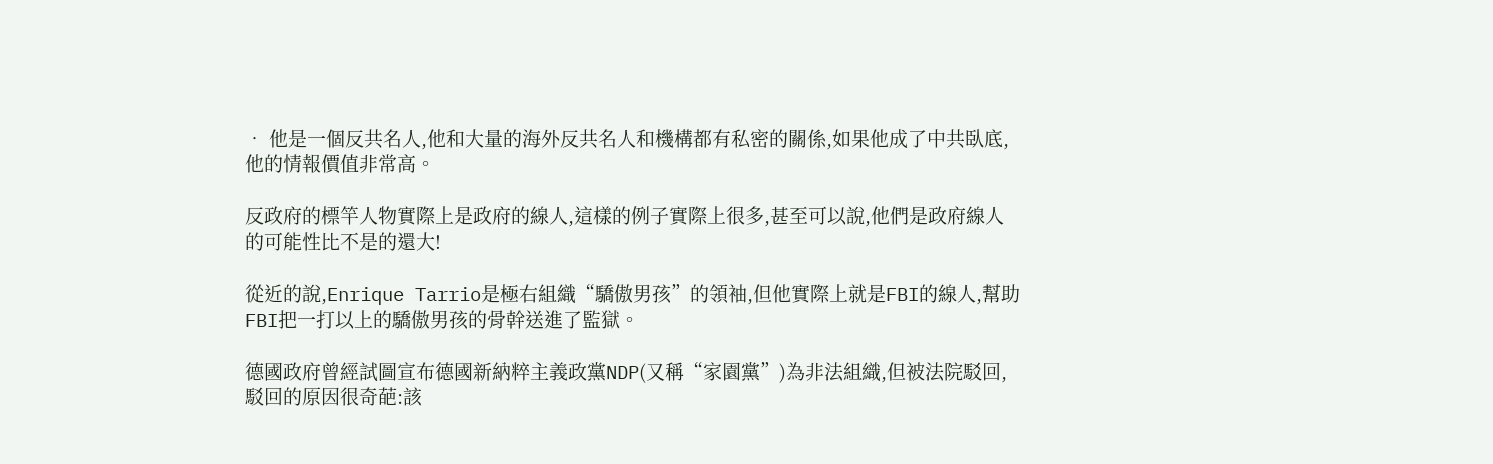• 他是一個反共名人,他和大量的海外反共名人和機構都有私密的關係,如果他成了中共臥底,他的情報價值非常高。

反政府的標竿人物實際上是政府的線人,這樣的例子實際上很多,甚至可以說,他們是政府線人的可能性比不是的還大!

從近的說,Enrique Tarrio是極右組織“驕傲男孩”的領袖,但他實際上就是FBI的線人,幫助FBI把一打以上的驕傲男孩的骨幹送進了監獄。

德國政府曾經試圖宣布德國新納粹主義政黨NDP(又稱“家園黨”)為非法組織,但被法院駁回,駁回的原因很奇葩:該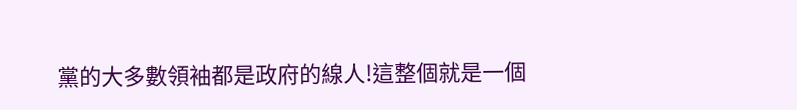黨的大多數領袖都是政府的線人!這整個就是一個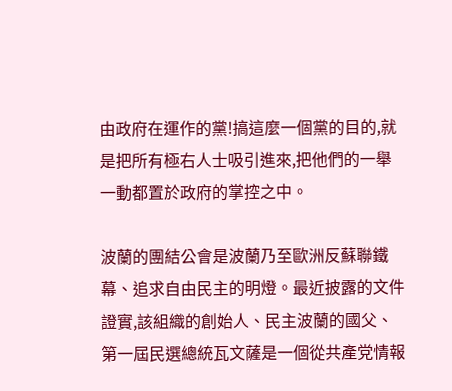由政府在運作的黨!搞這麼一個黨的目的,就是把所有極右人士吸引進來,把他們的一舉一動都置於政府的掌控之中。

波蘭的團結公會是波蘭乃至歐洲反蘇聯鐵幕、追求自由民主的明燈。最近披露的文件證實,該組織的創始人、民主波蘭的國父、第一屆民選總統瓦文薩是一個從共產党情報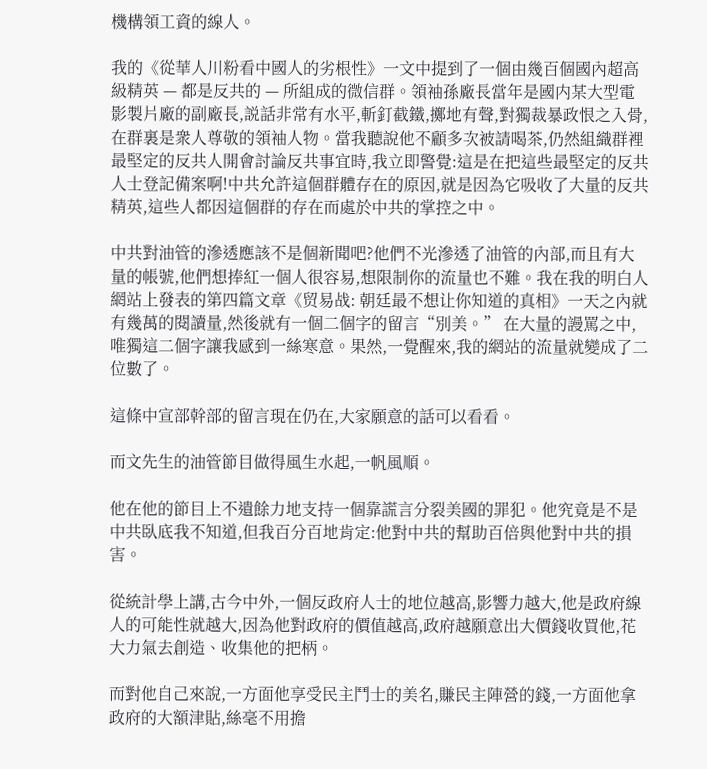機構領工資的線人。

我的《從華人川粉看中國人的劣根性》一文中提到了一個由幾百個國內超高級精英 — 都是反共的 — 所組成的微信群。領袖孫廠長當年是國内某大型電影製片廠的副廠長,説話非常有水平,斬釘截鐵,擲地有聲,對獨裁暴政恨之入骨,在群裏是衆人尊敬的領袖人物。當我聽說他不顧多次被請喝茶,仍然組織群裡最堅定的反共人開會討論反共事宜時,我立即警覺:這是在把這些最堅定的反共人士登記備案啊!中共允許這個群體存在的原因,就是因為它吸收了大量的反共精英,這些人都因這個群的存在而處於中共的掌控之中。

中共對油管的滲透應該不是個新聞吧?他們不光滲透了油管的內部,而且有大量的帳號,他們想捧紅一個人很容易,想限制你的流量也不難。我在我的明白人網站上發表的第四篇文章《贸易战: 朝廷最不想让你知道的真相》一天之內就有幾萬的閱讀量,然後就有一個二個字的留言“別美。” 在大量的謾罵之中,唯獨這二個字讓我感到一絲寒意。果然,一覺醒來,我的網站的流量就變成了二位數了。

這條中宣部幹部的留言現在仍在,大家願意的話可以看看。

而文先生的油管節目做得風生水起,一帆風順。

他在他的節目上不遺餘力地支持一個靠謊言分裂美國的罪犯。他究竟是不是中共臥底我不知道,但我百分百地肯定:他對中共的幫助百倍與他對中共的損害。

從統計學上講,古今中外,一個反政府人士的地位越高,影響力越大,他是政府線人的可能性就越大,因為他對政府的價值越高,政府越願意出大價錢收買他,花大力氣去創造、收集他的把柄。

而對他自己來說,一方面他享受民主鬥士的美名,賺民主陣營的錢,一方面他拿政府的大額津貼,絲毫不用擔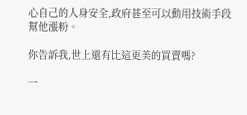心自己的人身安全,政府甚至可以動用技術手段幫他漲粉。

你告訴我,世上還有比這更美的買賣嗎?

一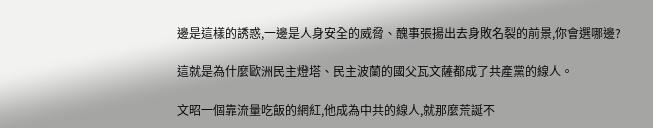邊是這樣的誘惑,一邊是人身安全的威脅、醜事張揚出去身敗名裂的前景,你會選哪邊?

這就是為什麼歐洲民主燈塔、民主波蘭的國父瓦文薩都成了共產黨的線人。

文昭一個靠流量吃飯的網紅,他成為中共的線人,就那麼荒誕不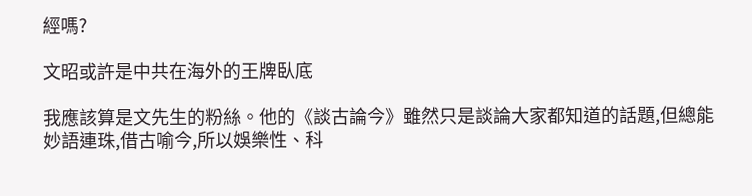經嗎?

文昭或許是中共在海外的王牌臥底

我應該算是文先生的粉絲。他的《談古論今》雖然只是談論大家都知道的話題,但總能妙語連珠,借古喻今,所以娛樂性、科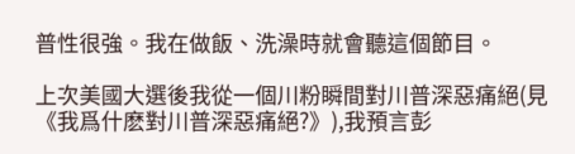普性很強。我在做飯、洗澡時就會聽這個節目。

上次美國大選後我從一個川粉瞬間對川普深惡痛絕(見《我爲什麽對川普深惡痛絕?》),我預言彭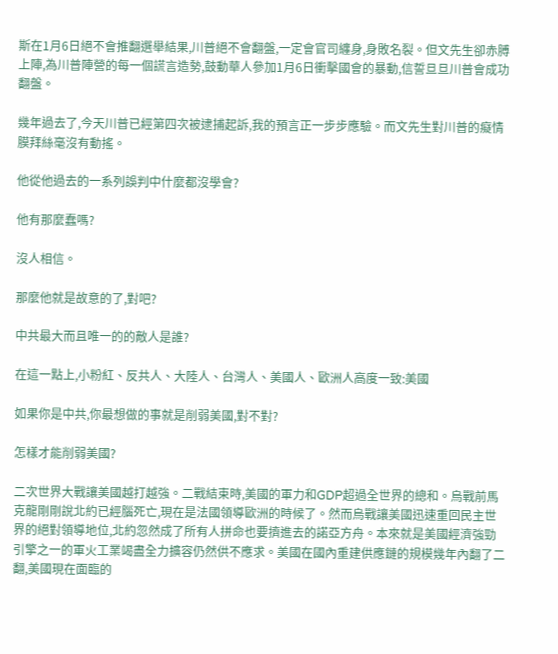斯在1月6日絕不會推翻選舉結果,川普絕不會翻盤,一定會官司纏身,身敗名裂。但文先生卻赤膊上陣,為川普陣營的每一個謊言造勢,鼓動華人參加1月6日衝擊國會的暴動,信誓旦旦川普會成功翻盤。

幾年過去了,今天川普已經第四次被逮捕起訴,我的預言正一步步應驗。而文先生對川普的癡情膜拜絲毫沒有動搖。

他從他過去的一系列誤判中什麼都沒學會?

他有那麼蠢嗎?

沒人相信。

那麼他就是故意的了,對吧?

中共最大而且唯一的的敵人是誰?

在這一點上,小粉紅、反共人、大陸人、台灣人、美國人、歐洲人高度一致:美國

如果你是中共,你最想做的事就是削弱美國,對不對?

怎樣才能削弱美國?

二次世界大戰讓美國越打越強。二戰結束時,美國的軍力和GDP超過全世界的總和。烏戰前馬克龍剛剛說北約已經腦死亡,現在是法國領導歐洲的時候了。然而烏戰讓美國迅速重回民主世界的絕對領導地位,北約忽然成了所有人拼命也要擠進去的諾亞方舟。本來就是美國經濟強勁引擎之一的軍火工業竭盡全力擴容仍然供不應求。美國在國內重建供應鏈的規模幾年內翻了二翻,美國現在面臨的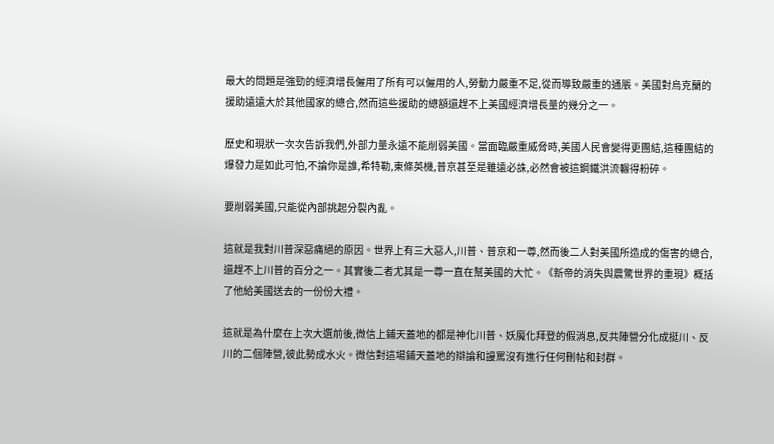最大的問題是強勁的經濟增長僱用了所有可以僱用的人,勞動力嚴重不足,從而導致嚴重的通脹。美國對烏克蘭的援助遠遠大於其他國家的總合,然而這些援助的總額還趕不上美國經濟增長量的幾分之一。

歷史和現狀一次次告訴我們,外部力量永遠不能削弱美國。當面臨嚴重威脅時,美國人民會變得更團結,這種團結的爆發力是如此可怕,不論你是誰,希特勒,東條英機,普京甚至是雖遠必誅,必然會被這鋼鐵洪流輾得粉碎。

要削弱美國,只能從內部挑起分裂內亂。

這就是我對川普深惡痛絕的原因。世界上有三大惡人,川普、普京和一尊,然而後二人對美國所造成的傷害的總合,還趕不上川普的百分之一。其實後二者尤其是一尊一直在幫美國的大忙。《新帝的消失與震驚世界的重現》概括了他給美國送去的一份份大禮。

這就是為什麼在上次大選前後,微信上鋪天蓋地的都是神化川普、妖魔化拜登的假消息,反共陣營分化成挺川、反川的二個陣營,彼此勢成水火。微信對這場鋪天蓋地的辯論和謾罵沒有進行任何刪帖和封群。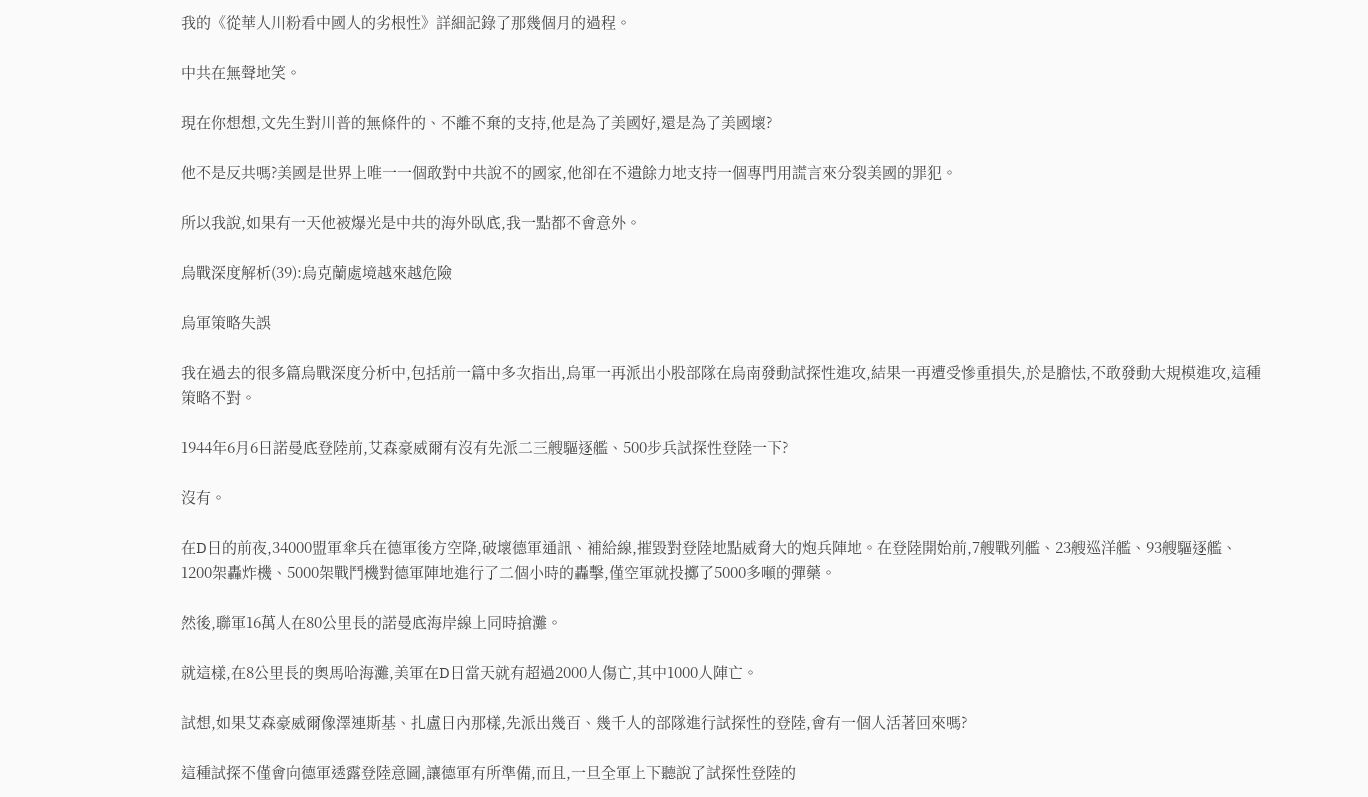我的《從華人川粉看中國人的劣根性》詳細記錄了那幾個月的過程。

中共在無聲地笑。

現在你想想,文先生對川普的無條件的、不離不棄的支持,他是為了美國好,還是為了美國壞?

他不是反共嗎?美國是世界上唯一一個敢對中共說不的國家,他卻在不遺餘力地支持一個專門用謊言來分裂美國的罪犯。

所以我說,如果有一天他被爆光是中共的海外臥底,我一點都不會意外。

烏戰深度解析(39):烏克蘭處境越來越危險

烏軍策略失誤

我在過去的很多篇烏戰深度分析中,包括前一篇中多次指出,烏軍一再派出小股部隊在烏南發動試探性進攻,結果一再遭受慘重損失,於是膽怯,不敢發動大規模進攻,這種策略不對。

1944年6月6日諾曼底登陸前,艾森豪威爾有沒有先派二三艘驅逐艦、500步兵試探性登陸一下?

沒有。

在D日的前夜,34000盟軍傘兵在德軍後方空降,破壞德軍通訊、補給線,摧毀對登陸地點威脅大的炮兵陣地。在登陸開始前,7艘戰列艦、23艘巡洋艦、93艘驅逐艦、1200架轟炸機、5000架戰鬥機對德軍陣地進行了二個小時的轟擊,僅空軍就投擲了5000多噸的彈藥。

然後,聯軍16萬人在80公里長的諾曼底海岸線上同時搶灘。

就這樣,在8公里長的奧馬哈海灘,美軍在D日當天就有超過2000人傷亡,其中1000人陣亡。

試想,如果艾森豪威爾像澤連斯基、扎盧日內那樣,先派出幾百、幾千人的部隊進行試探性的登陸,會有一個人活著回來嗎?

這種試探不僅會向德軍透露登陸意圖,讓德軍有所準備,而且,一旦全軍上下聽說了試探性登陸的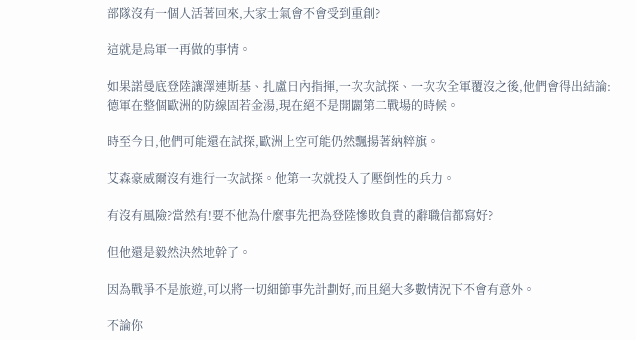部隊沒有一個人活著回來,大家士氣會不會受到重創?

這就是烏軍一再做的事情。

如果諾曼底登陸讓澤連斯基、扎盧日內指揮,一次次試探、一次次全軍覆沒之後,他們會得出結論:德軍在整個歐洲的防線固若金湯,現在絕不是開闢第二戰場的時候。

時至今日,他們可能還在試探,歐洲上空可能仍然飄揚著納粹旗。

艾森豪威爾沒有進行一次試探。他第一次就投入了壓倒性的兵力。

有沒有風險?當然有!要不他為什麼事先把為登陸慘敗負責的辭職信都寫好?

但他還是毅然決然地幹了。

因為戰爭不是旅遊,可以將一切細節事先計劃好,而且絕大多數情況下不會有意外。

不論你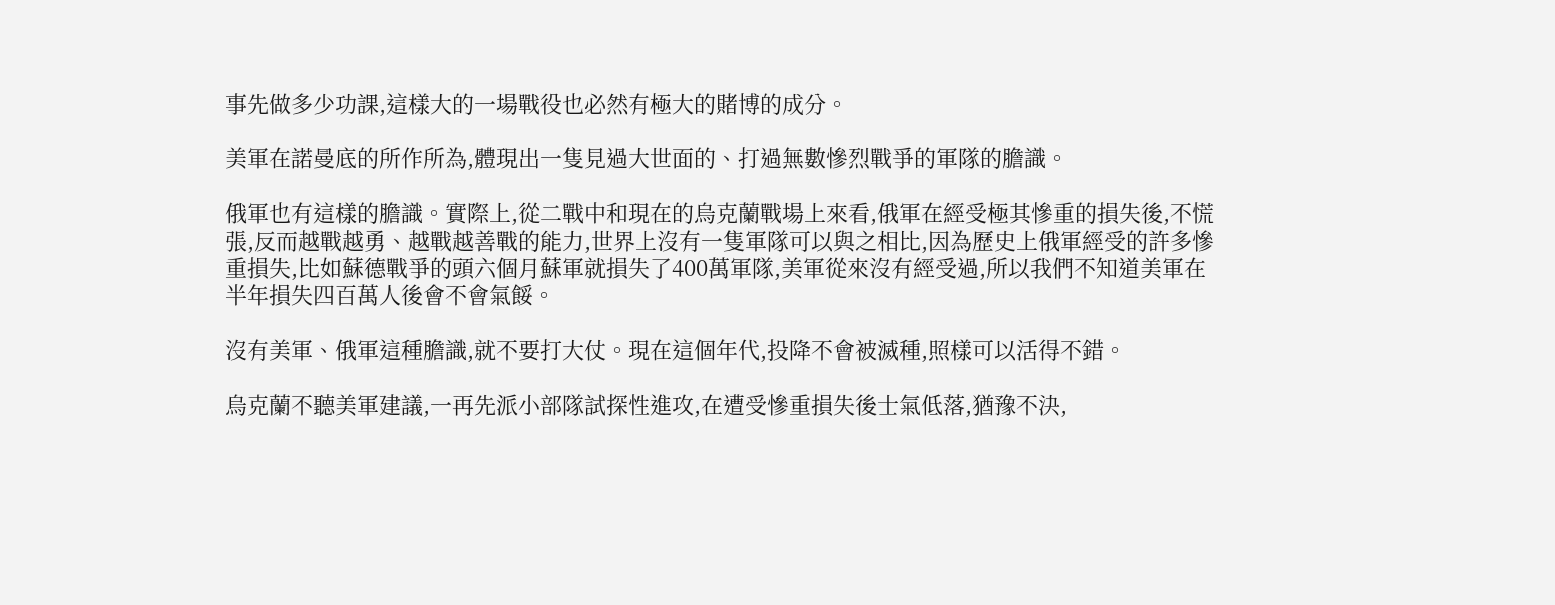事先做多少功課,這樣大的一場戰役也必然有極大的賭博的成分。

美軍在諾曼底的所作所為,體現出一隻見過大世面的、打過無數慘烈戰爭的軍隊的膽識。

俄軍也有這樣的膽識。實際上,從二戰中和現在的烏克蘭戰場上來看,俄軍在經受極其慘重的損失後,不慌張,反而越戰越勇、越戰越善戰的能力,世界上沒有一隻軍隊可以與之相比,因為歷史上俄軍經受的許多慘重損失,比如蘇德戰爭的頭六個月蘇軍就損失了400萬軍隊,美軍從來沒有經受過,所以我們不知道美軍在半年損失四百萬人後會不會氣餒。

沒有美軍、俄軍這種膽識,就不要打大仗。現在這個年代,投降不會被滅種,照樣可以活得不錯。

烏克蘭不聽美軍建議,一再先派小部隊試探性進攻,在遭受慘重損失後士氣低落,猶豫不決,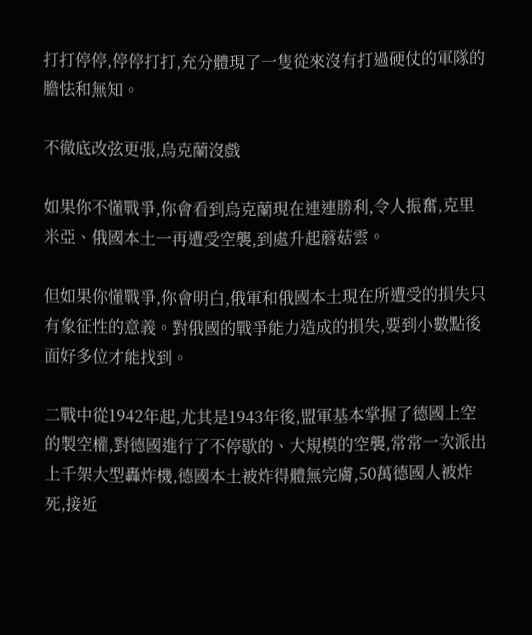打打停停,停停打打,充分體現了一隻從來沒有打過硬仗的軍隊的膽怯和無知。

不徹底改弦更張,烏克蘭沒戲

如果你不懂戰爭,你會看到烏克蘭現在連連勝利,令人振奮,克里米亞、俄國本土一再遭受空襲,到處升起蘑菇雲。

但如果你懂戰爭,你會明白,俄軍和俄國本土現在所遭受的損失只有象征性的意義。對俄國的戰爭能力造成的損失,要到小數點後面好多位才能找到。

二戰中從1942年起,尤其是1943年後,盟軍基本掌握了德國上空的製空權,對德國進行了不停歇的、大規模的空襲,常常一次派出上千架大型轟炸機,德國本土被炸得體無完膚,50萬德國人被炸死,接近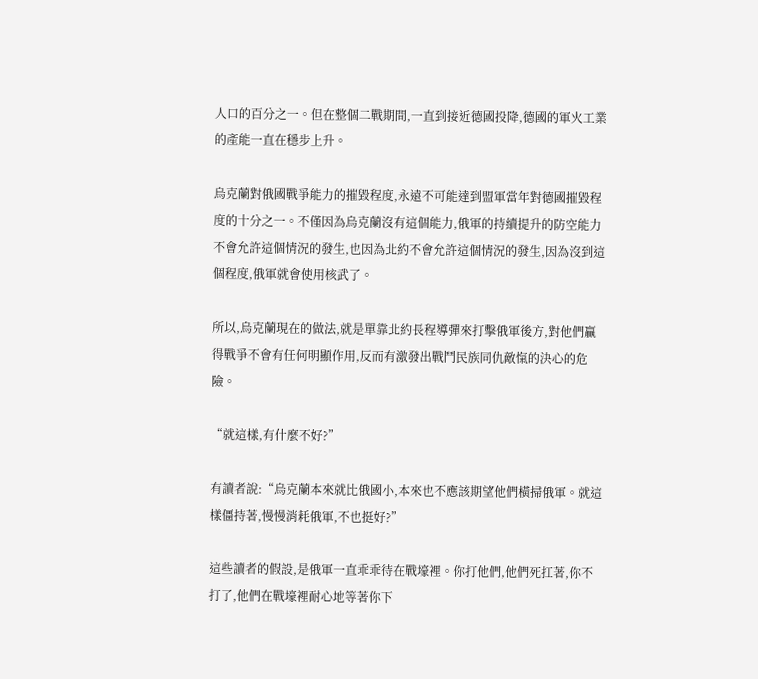人口的百分之一。但在整個二戰期間,一直到接近德國投降,德國的軍火工業的產能一直在穩步上升。

烏克蘭對俄國戰爭能力的摧毀程度,永遠不可能達到盟軍當年對德國摧毀程度的十分之一。不僅因為烏克蘭沒有這個能力,俄軍的持續提升的防空能力不會允許這個情況的發生,也因為北約不會允許這個情況的發生,因為沒到這個程度,俄軍就會使用核武了。

所以,烏克蘭現在的做法,就是單靠北約長程導彈來打擊俄軍後方,對他們贏得戰爭不會有任何明顯作用,反而有激發出戰鬥民族同仇敵愾的決心的危險。

“就這樣,有什麼不好?”

有讀者說:“烏克蘭本來就比俄國小,本來也不應該期望他們橫掃俄軍。就這樣僵持著,慢慢消耗俄軍,不也挺好?”

這些讀者的假設,是俄軍一直乖乖待在戰壕裡。你打他們,他們死扛著,你不打了,他們在戰壕裡耐心地等著你下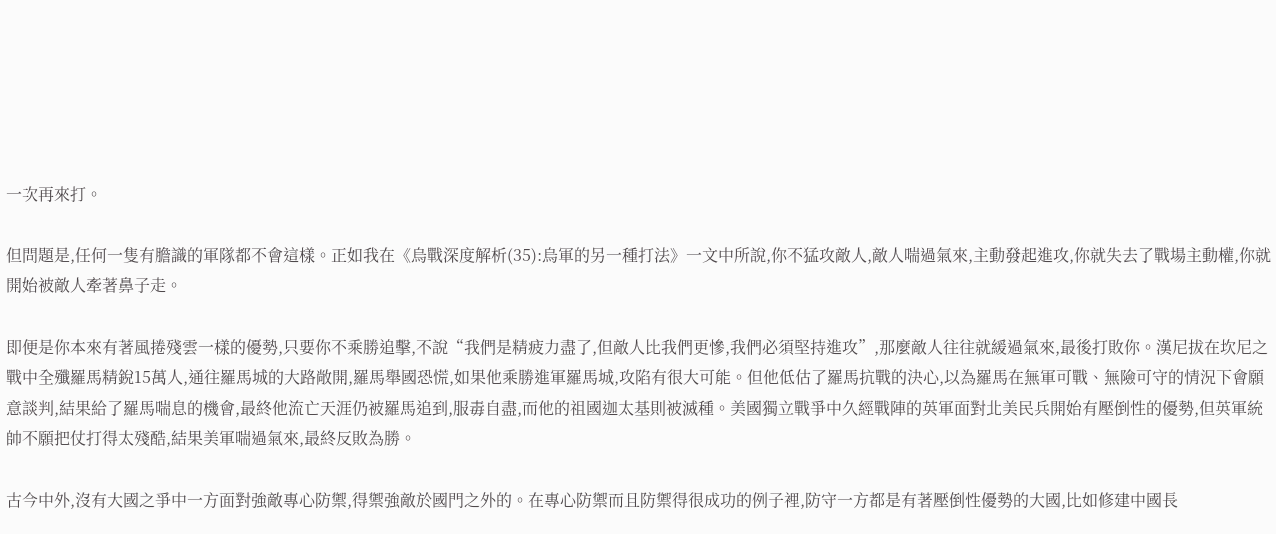一次再來打。

但問題是,任何一隻有膽識的軍隊都不會這樣。正如我在《烏戰深度解析(35):烏軍的另一種打法》一文中所說,你不猛攻敵人,敵人喘過氣來,主動發起進攻,你就失去了戰場主動權,你就開始被敵人牽著鼻子走。

即便是你本來有著風捲殘雲一樣的優勢,只要你不乘勝追擊,不說“我們是精疲力盡了,但敵人比我們更慘,我們必須堅持進攻”,那麼敵人往往就緩過氣來,最後打敗你。漢尼拔在坎尼之戰中全殲羅馬精銳15萬人,通往羅馬城的大路敞開,羅馬舉國恐慌,如果他乘勝進軍羅馬城,攻陷有很大可能。但他低估了羅馬抗戰的決心,以為羅馬在無軍可戰、無險可守的情況下會願意談判,結果給了羅馬喘息的機會,最終他流亡天涯仍被羅馬追到,服毒自盡,而他的祖國迦太基則被滅種。美國獨立戰爭中久經戰陣的英軍面對北美民兵開始有壓倒性的優勢,但英軍統帥不願把仗打得太殘酷,結果美軍喘過氣來,最終反敗為勝。

古今中外,沒有大國之爭中一方面對強敵專心防禦,得禦強敵於國門之外的。在專心防禦而且防禦得很成功的例子裡,防守一方都是有著壓倒性優勢的大國,比如修建中國長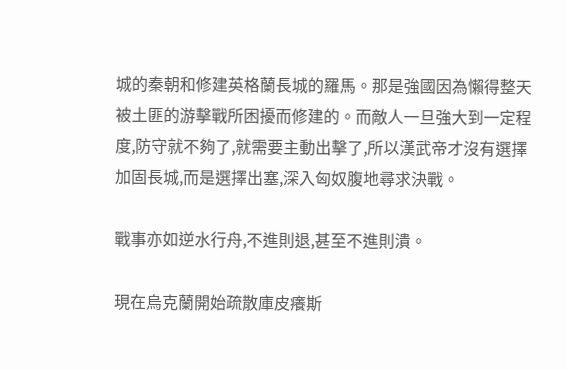城的秦朝和修建英格蘭長城的羅馬。那是強國因為懶得整天被土匪的游擊戰所困擾而修建的。而敵人一旦強大到一定程度,防守就不夠了,就需要主動出擊了,所以漢武帝才沒有選擇加固長城,而是選擇出塞,深入匈奴腹地尋求決戰。

戰事亦如逆水行舟,不進則退,甚至不進則潰。

現在烏克蘭開始疏散庫皮癢斯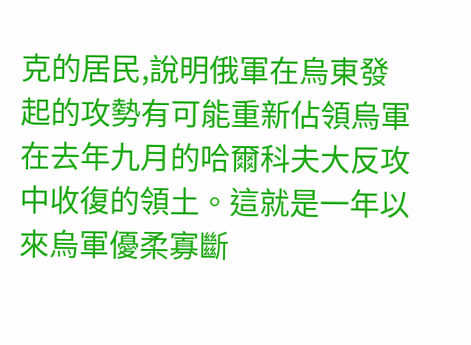克的居民,說明俄軍在烏東發起的攻勢有可能重新佔領烏軍在去年九月的哈爾科夫大反攻中收復的領土。這就是一年以來烏軍優柔寡斷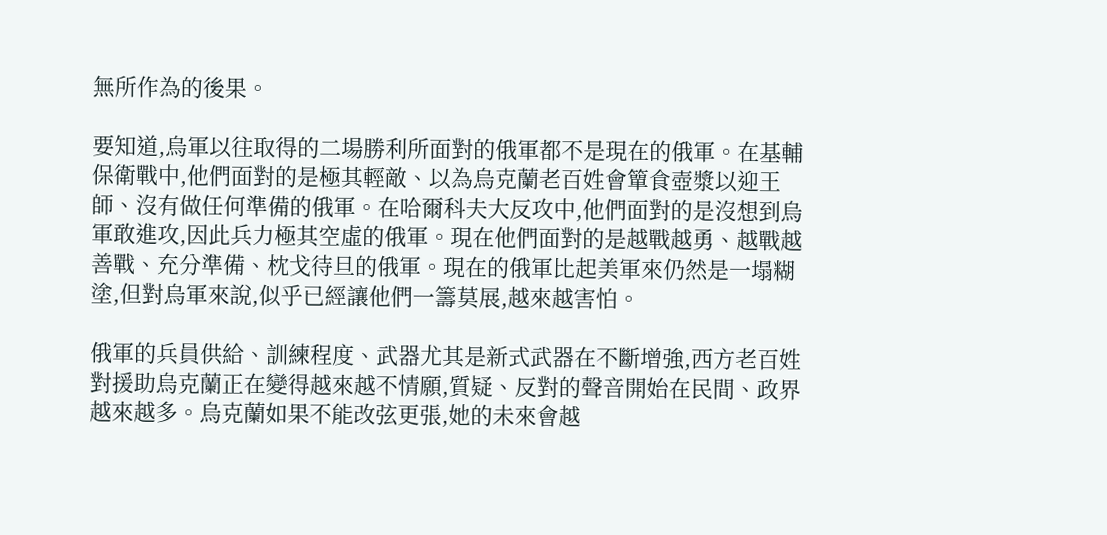無所作為的後果。

要知道,烏軍以往取得的二場勝利所面對的俄軍都不是現在的俄軍。在基輔保衛戰中,他們面對的是極其輕敵、以為烏克蘭老百姓會簞食壺漿以迎王師、沒有做任何準備的俄軍。在哈爾科夫大反攻中,他們面對的是沒想到烏軍敢進攻,因此兵力極其空虛的俄軍。現在他們面對的是越戰越勇、越戰越善戰、充分準備、枕戈待旦的俄軍。現在的俄軍比起美軍來仍然是一塌糊塗,但對烏軍來說,似乎已經讓他們一籌莫展,越來越害怕。

俄軍的兵員供給、訓練程度、武器尤其是新式武器在不斷增強,西方老百姓對援助烏克蘭正在變得越來越不情願,質疑、反對的聲音開始在民間、政界越來越多。烏克蘭如果不能改弦更張,她的未來會越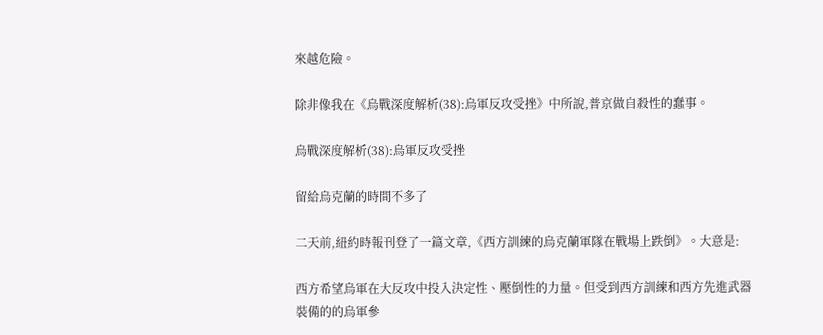來越危險。

除非像我在《烏戰深度解析(38):烏軍反攻受挫》中所說,普京做自殺性的蠢事。

烏戰深度解析(38):烏軍反攻受挫

留給烏克蘭的時間不多了

二天前,紐約時報刊登了一篇文章,《西方訓練的烏克蘭軍隊在戰場上跌倒》。大意是:

西方希望烏軍在大反攻中投入決定性、壓倒性的力量。但受到西方訓練和西方先進武器裝備的的烏軍參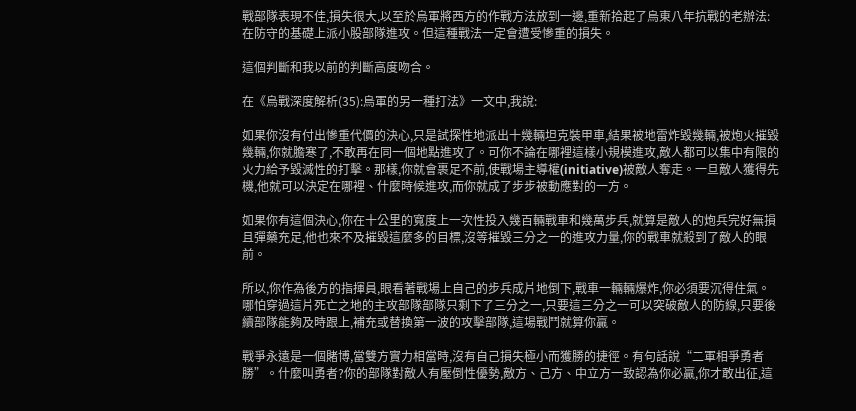戰部隊表現不佳,損失很大,以至於烏軍將西方的作戰方法放到一邊,重新拾起了烏東八年抗戰的老辦法:在防守的基礎上派小股部隊進攻。但這種戰法一定會遭受慘重的損失。

這個判斷和我以前的判斷高度吻合。

在《烏戰深度解析(35):烏軍的另一種打法》一文中,我說:

如果你沒有付出慘重代價的決心,只是試探性地派出十幾輛坦克裝甲車,結果被地雷炸毀幾輛,被炮火摧毀幾輛,你就膽寒了,不敢再在同一個地點進攻了。可你不論在哪裡這樣小規模進攻,敵人都可以集中有限的火力給予毀滅性的打擊。那樣,你就會裹足不前,使戰場主導權(initiative)被敵人奪走。一旦敵人獲得先機,他就可以決定在哪裡、什麼時候進攻,而你就成了步步被動應對的一方。

如果你有這個決心,你在十公里的寬度上一次性投入幾百輛戰車和幾萬步兵,就算是敵人的炮兵完好無損且彈藥充足,他也來不及摧毀這麼多的目標,沒等摧毀三分之一的進攻力量,你的戰車就殺到了敵人的眼前。

所以,你作為後方的指揮員,眼看著戰場上自己的步兵成片地倒下,戰車一輛輛爆炸,你必須要沉得住氣。哪怕穿過這片死亡之地的主攻部隊部隊只剩下了三分之一,只要這三分之一可以突破敵人的防線,只要後續部隊能夠及時跟上,補充或替換第一波的攻擊部隊,這場戰鬥就算你贏。

戰爭永遠是一個賭博,當雙方實力相當時,沒有自己損失極小而獲勝的捷徑。有句話說“二軍相爭勇者勝”。什麼叫勇者?你的部隊對敵人有壓倒性優勢,敵方、己方、中立方一致認為你必贏,你才敢出征,這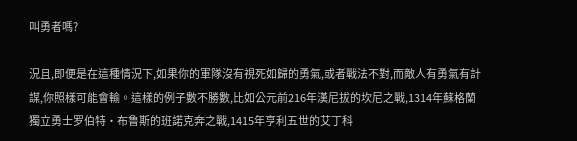叫勇者嗎?

況且,即便是在這種情況下,如果你的軍隊沒有視死如歸的勇氣,或者戰法不對,而敵人有勇氣有計謀,你照樣可能會輸。這樣的例子數不勝數,比如公元前216年漢尼拔的坎尼之戰,1314年蘇格蘭獨立勇士罗伯特·布鲁斯的班諾克奔之戰,1415年亨利五世的艾丁科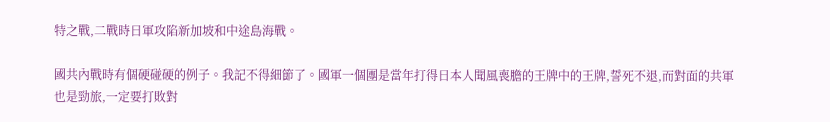特之戰,二戰時日軍攻陷新加坡和中途島海戰。

國共內戰時有個硬碰硬的例子。我記不得細節了。國軍一個團是當年打得日本人聞風喪膽的王牌中的王牌,誓死不退,而對面的共軍也是勁旅,一定要打敗對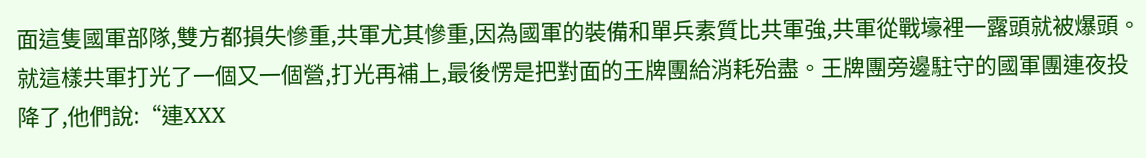面這隻國軍部隊,雙方都損失慘重,共軍尤其慘重,因為國軍的裝備和單兵素質比共軍強,共軍從戰壕裡一露頭就被爆頭。就這樣共軍打光了一個又一個營,打光再補上,最後愣是把對面的王牌團給消耗殆盡。王牌團旁邊駐守的國軍團連夜投降了,他們說:“連XXX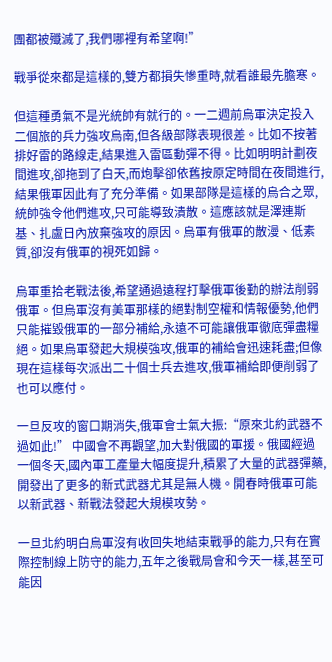團都被殲滅了,我們哪裡有希望啊!”

戰爭從來都是這樣的,雙方都損失慘重時,就看誰最先膽寒。

但這種勇氣不是光統帥有就行的。一二週前烏軍決定投入二個旅的兵力強攻烏南,但各級部隊表現很差。比如不按著排好雷的路線走,結果進入雷區動彈不得。比如明明計劃夜間進攻,卻拖到了白天,而炮擊卻依舊按原定時間在夜間進行,結果俄軍因此有了充分準備。如果部隊是這樣的烏合之眾,統帥強令他們進攻,只可能導致潰散。這應該就是澤連斯基、扎盧日內放棄強攻的原因。烏軍有俄軍的散漫、低素質,卻沒有俄軍的視死如歸。

烏軍重拾老戰法後,希望通過遠程打擊俄軍後勤的辦法削弱俄軍。但烏軍沒有美軍那樣的絕對制空權和情報優勢,他們只能摧毀俄軍的一部分補給,永遠不可能讓俄軍徹底彈盡糧絕。如果烏軍發起大規模強攻,俄軍的補給會迅速耗盡;但像現在這樣每次派出二十個士兵去進攻,俄軍補給即便削弱了也可以應付。

一旦反攻的窗口期消失,俄軍會士氣大振:“原來北約武器不過如此!” 中國會不再觀望,加大對俄國的軍援。俄國經過一個冬天,國內軍工產量大幅度提升,積累了大量的武器彈藥,開發出了更多的新式武器尤其是無人機。開春時俄軍可能以新武器、新戰法發起大規模攻勢。

一旦北約明白烏軍沒有收回失地結束戰爭的能力,只有在實際控制線上防守的能力,五年之後戰局會和今天一樣,甚至可能因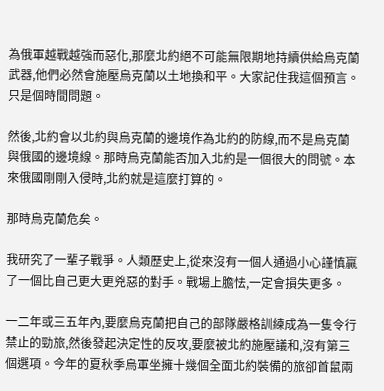為俄軍越戰越強而惡化,那麼北約絕不可能無限期地持續供給烏克蘭武器,他們必然會施壓烏克蘭以土地換和平。大家記住我這個預言。只是個時間問題。

然後,北約會以北約與烏克蘭的邊境作為北約的防線,而不是烏克蘭與俄國的邊境線。那時烏克蘭能否加入北約是一個很大的問號。本來俄國剛剛入侵時,北約就是這麼打算的。

那時烏克蘭危矣。

我研究了一輩子戰爭。人類歷史上,從來沒有一個人通過小心謹慎贏了一個比自己更大更兇惡的對手。戰場上膽怯,一定會損失更多。

一二年或三五年內,要麼烏克蘭把自己的部隊嚴格訓練成為一隻令行禁止的勁旅,然後發起決定性的反攻,要麼被北約施壓議和,沒有第三個選項。今年的夏秋季烏軍坐擁十幾個全面北約裝備的旅卻首鼠兩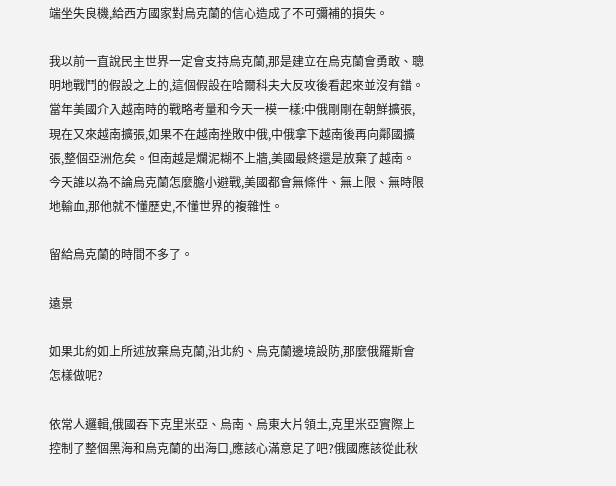端坐失良機,給西方國家對烏克蘭的信心造成了不可彌補的損失。

我以前一直說民主世界一定會支持烏克蘭,那是建立在烏克蘭會勇敢、聰明地戰鬥的假設之上的,這個假設在哈爾科夫大反攻後看起來並沒有錯。當年美國介入越南時的戰略考量和今天一模一樣:中俄剛剛在朝鮮擴張,現在又來越南擴張,如果不在越南挫敗中俄,中俄拿下越南後再向鄰國擴張,整個亞洲危矣。但南越是爛泥糊不上牆,美國最終還是放棄了越南。今天誰以為不論烏克蘭怎麼膽小避戰,美國都會無條件、無上限、無時限地輸血,那他就不懂歷史,不懂世界的複雜性。

留給烏克蘭的時間不多了。

遠景

如果北約如上所述放棄烏克蘭,沿北約、烏克蘭邊境設防,那麼俄羅斯會怎樣做呢?

依常人邏輯,俄國吞下克里米亞、烏南、烏東大片領土,克里米亞實際上控制了整個黑海和烏克蘭的出海口,應該心滿意足了吧?俄國應該從此秋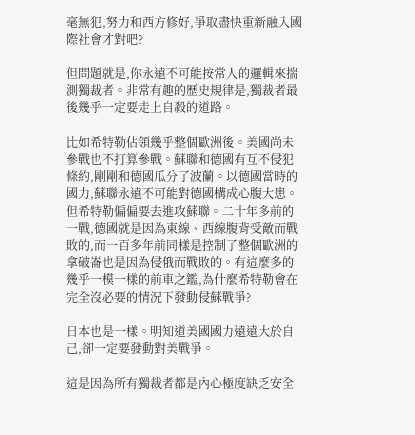毫無犯,努力和西方修好,爭取盡快重新融入國際社會才對吧?

但問題就是,你永遠不可能按常人的邏輯來揣測獨裁者。非常有趣的歷史規律是,獨裁者最後幾乎一定要走上自殺的道路。

比如希特勒佔領幾乎整個歐洲後。美國尚未參戰也不打算參戰。蘇聯和德國有互不侵犯條約,剛剛和德國瓜分了波蘭。以德國當時的國力,蘇聯永遠不可能對德國構成心腹大患。但希特勒偏偏要去進攻蘇聯。二十年多前的一戰,德國就是因為東線、西線腹背受敵而戰敗的,而一百多年前同樣是控制了整個歐洲的拿破崙也是因為侵俄而戰敗的。有這麼多的幾乎一模一樣的前車之鑑,為什麼希特勒會在完全沒必要的情況下發動侵蘇戰爭?

日本也是一樣。明知道美國國力遠遠大於自己,卻一定要發動對美戰爭。

這是因為所有獨裁者都是內心極度缺乏安全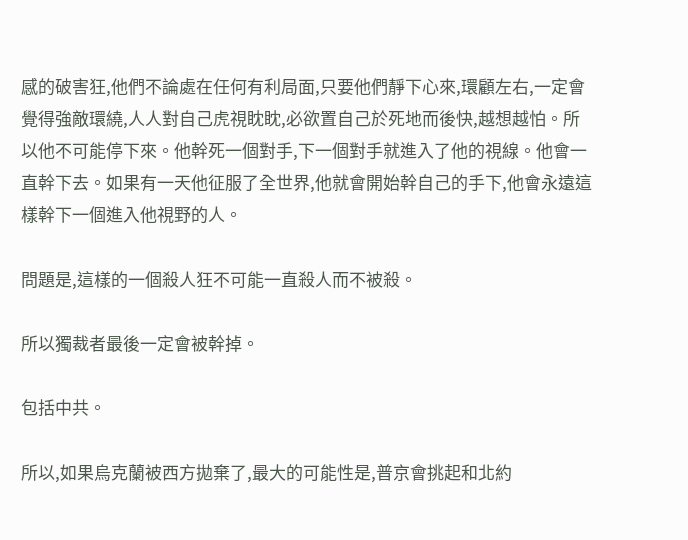感的破害狂,他們不論處在任何有利局面,只要他們靜下心來,環顧左右,一定會覺得強敵環繞,人人對自己虎視眈眈,必欲置自己於死地而後快,越想越怕。所以他不可能停下來。他幹死一個對手,下一個對手就進入了他的視線。他會一直幹下去。如果有一天他征服了全世界,他就會開始幹自己的手下,他會永遠這樣幹下一個進入他視野的人。

問題是,這樣的一個殺人狂不可能一直殺人而不被殺。

所以獨裁者最後一定會被幹掉。

包括中共。

所以,如果烏克蘭被西方拋棄了,最大的可能性是,普京會挑起和北約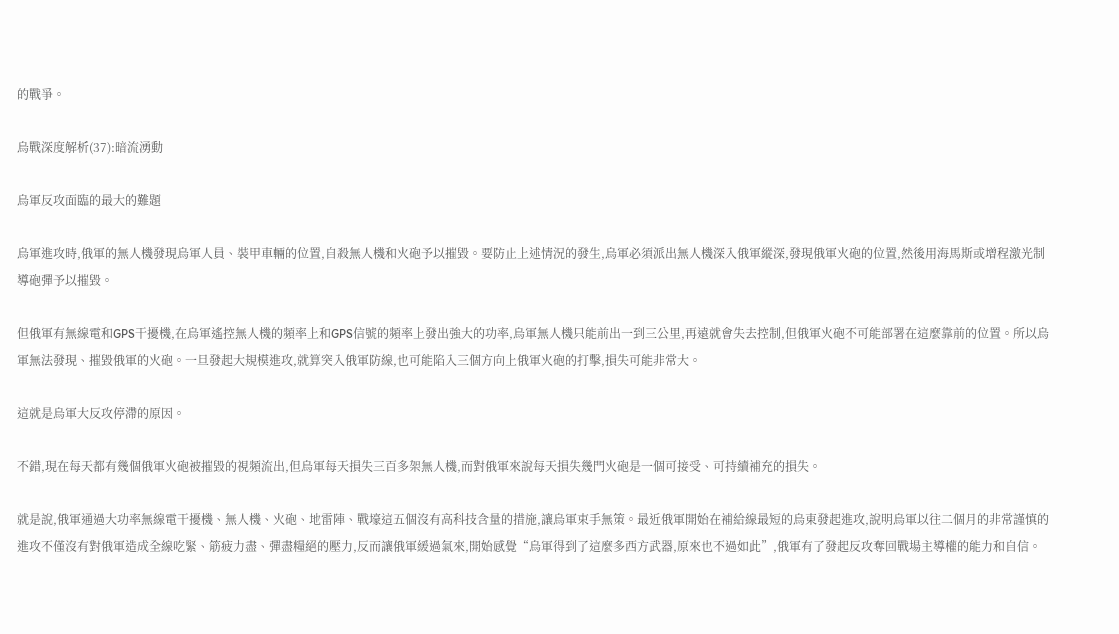的戰爭。

烏戰深度解析(37):暗流湧動

烏軍反攻面臨的最大的難題

烏軍進攻時,俄軍的無人機發現烏軍人員、裝甲車輛的位置,自殺無人機和火砲予以摧毀。要防止上述情況的發生,烏軍必須派出無人機深入俄軍縱深,發現俄軍火砲的位置,然後用海馬斯或增程激光制導砲彈予以摧毀。

但俄軍有無線電和GPS干擾機,在烏軍遙控無人機的頻率上和GPS信號的頻率上發出強大的功率,烏軍無人機只能前出一到三公里,再遠就會失去控制,但俄軍火砲不可能部署在這麼靠前的位置。所以烏軍無法發現、摧毀俄軍的火砲。一旦發起大規模進攻,就算突入俄軍防線,也可能陷入三個方向上俄軍火砲的打擊,損失可能非常大。

這就是烏軍大反攻停滯的原因。

不錯,現在每天都有幾個俄軍火砲被摧毀的視頻流出,但烏軍每天損失三百多架無人機,而對俄軍來說每天損失幾門火砲是一個可接受、可持續補充的損失。

就是說,俄軍通過大功率無線電干擾機、無人機、火砲、地雷陣、戰壕這五個沒有高科技含量的措施,讓烏軍束手無策。最近俄軍開始在補給線最短的烏東發起進攻,說明烏軍以往二個月的非常謹慎的進攻不僅沒有對俄軍造成全線吃緊、筋疲力盡、彈盡糧絕的壓力,反而讓俄軍緩過氣來,開始感覺“烏軍得到了這麼多西方武器,原來也不過如此”,俄軍有了發起反攻奪回戰場主導權的能力和自信。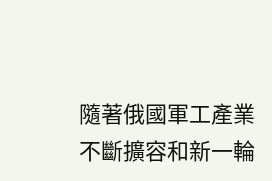隨著俄國軍工產業不斷擴容和新一輪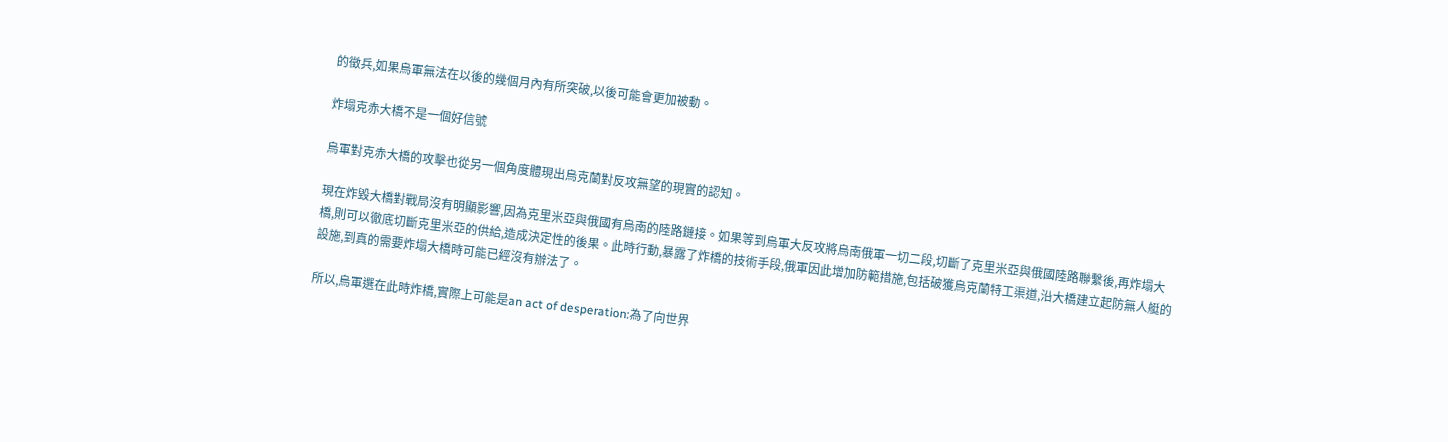的徵兵,如果烏軍無法在以後的幾個月內有所突破,以後可能會更加被動。

炸塌克赤大橋不是一個好信號

烏軍對克赤大橋的攻擊也從另一個角度體現出烏克蘭對反攻無望的現實的認知。

現在炸毀大橋對戰局沒有明顯影響,因為克里米亞與俄國有烏南的陸路鏈接。如果等到烏軍大反攻將烏南俄軍一切二段,切斷了克里米亞與俄國陸路聯繫後,再炸塌大橋,則可以徹底切斷克里米亞的供給,造成決定性的後果。此時行動,暴露了炸橋的技術手段,俄軍因此增加防範措施,包括破獲烏克蘭特工渠道,沿大橋建立起防無人艇的設施,到真的需要炸塌大橋時可能已經沒有辦法了。

所以,烏軍選在此時炸橋,實際上可能是an act of desperation:為了向世界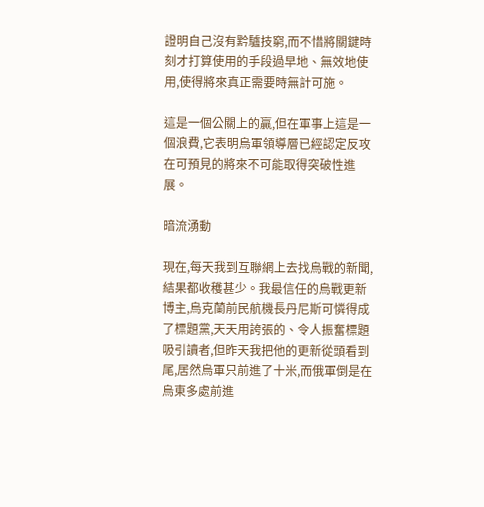證明自己沒有黔驢技窮,而不惜將關鍵時刻才打算使用的手段過早地、無效地使用,使得將來真正需要時無計可施。

這是一個公關上的贏,但在軍事上這是一個浪費,它表明烏軍領導層已經認定反攻在可預見的將來不可能取得突破性進展。

暗流湧動

現在,每天我到互聯網上去找烏戰的新聞,結果都收穫甚少。我最信任的烏戰更新博主,烏克蘭前民航機長丹尼斯可憐得成了標題黨,天天用誇張的、令人振奮標題吸引讀者,但昨天我把他的更新從頭看到尾,居然烏軍只前進了十米,而俄軍倒是在烏東多處前進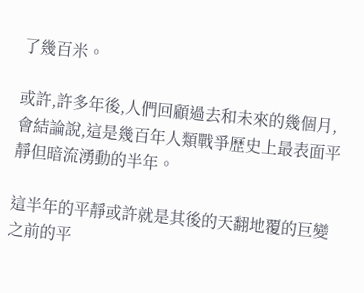了幾百米。

或許,許多年後,人們回顧過去和未來的幾個月,會結論說,這是幾百年人類戰爭歷史上最表面平靜但暗流湧動的半年。

這半年的平靜或許就是其後的天翻地覆的巨變之前的平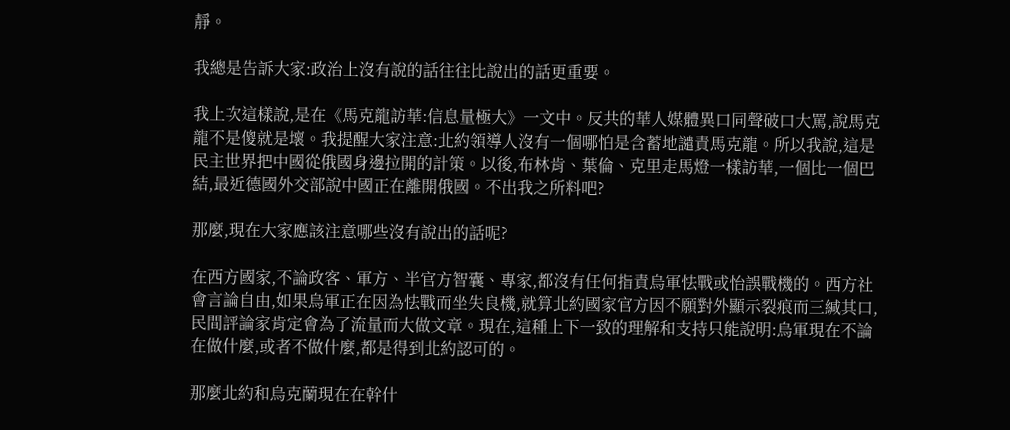靜。

我總是告訴大家:政治上沒有說的話往往比說出的話更重要。

我上次這樣說,是在《馬克龍訪華:信息量極大》一文中。反共的華人媒體異口同聲破口大罵,說馬克龍不是傻就是壞。我提醒大家注意:北約領導人沒有一個哪怕是含蓄地譴責馬克龍。所以我說,這是民主世界把中國從俄國身邊拉開的計策。以後,布林肯、葉倫、克里走馬燈一樣訪華,一個比一個巴結,最近德國外交部說中國正在離開俄國。不出我之所料吧?

那麼,現在大家應該注意哪些沒有說出的話呢?

在西方國家,不論政客、軍方、半官方智囊、專家,都沒有任何指責烏軍怯戰或怡誤戰機的。西方社會言論自由,如果烏軍正在因為怯戰而坐失良機,就算北約國家官方因不願對外顯示裂痕而三緘其口,民間評論家肯定會為了流量而大做文章。現在,這種上下一致的理解和支持只能說明:烏軍現在不論在做什麼,或者不做什麼,都是得到北約認可的。

那麼北約和烏克蘭現在在幹什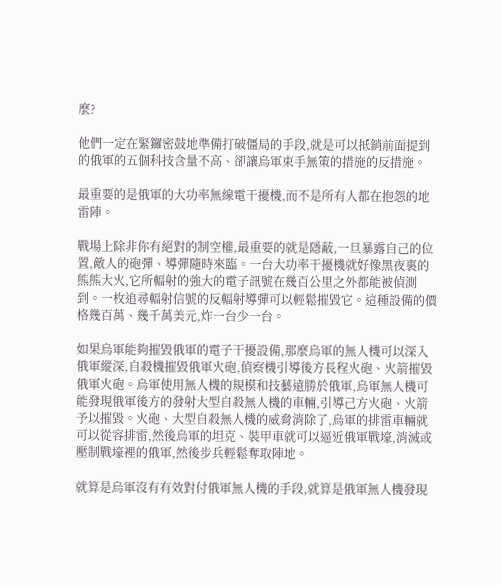麼?

他們一定在緊鑼密鼓地準備打破僵局的手段,就是可以抵銷前面提到的俄軍的五個科技含量不高、卻讓烏軍束手無策的措施的反措施。

最重要的是俄軍的大功率無線電干擾機,而不是所有人都在抱怨的地雷陣。

戰場上除非你有絕對的制空權,最重要的就是隱蔽,一旦暴露自己的位置,敵人的砲彈、導彈隨時來臨。一台大功率干擾機就好像黑夜裏的熊熊大火,它所輻射的強大的電子訊號在幾百公里之外都能被偵測到。一枚追尋輻射信號的反輻射導彈可以輕鬆摧毀它。這種設備的價格幾百萬、幾千萬美元,炸一台少一台。

如果烏軍能夠摧毀俄軍的電子干擾設備,那麼烏軍的無人機可以深入俄軍縱深,自殺機摧毀俄軍火砲,偵察機引導後方長程火砲、火箭摧毀俄軍火砲。烏軍使用無人機的規模和技藝遠勝於俄軍,烏軍無人機可能發現俄軍後方的發射大型自殺無人機的車輛,引導己方火砲、火箭予以摧毀。火砲、大型自殺無人機的威脅消除了,烏軍的排雷車輛就可以從容排雷,然後烏軍的坦克、裝甲車就可以逼近俄軍戰壕,消滅或壓制戰壕裡的俄軍,然後步兵輕鬆奪取陣地。

就算是烏軍沒有有效對付俄軍無人機的手段,就算是俄軍無人機發現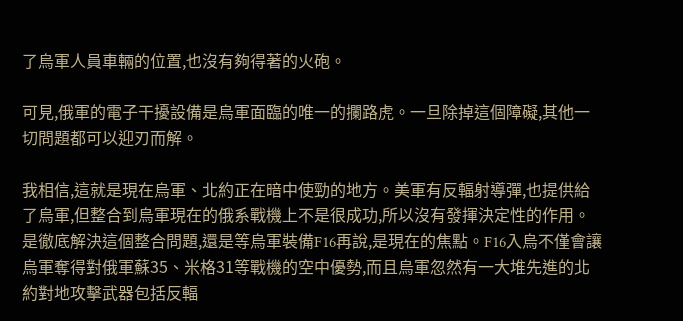了烏軍人員車輛的位置,也沒有夠得著的火砲。

可見,俄軍的電子干擾設備是烏軍面臨的唯一的攔路虎。一旦除掉這個障礙,其他一切問題都可以迎刃而解。

我相信,這就是現在烏軍、北約正在暗中使勁的地方。美軍有反輻射導彈,也提供給了烏軍,但整合到烏軍現在的俄系戰機上不是很成功,所以沒有發揮決定性的作用。是徹底解決這個整合問題,還是等烏軍裝備F16再說,是現在的焦點。F16入烏不僅會讓烏軍奪得對俄軍蘇35、米格31等戰機的空中優勢,而且烏軍忽然有一大堆先進的北約對地攻擊武器包括反輻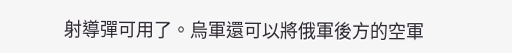射導彈可用了。烏軍還可以將俄軍後方的空軍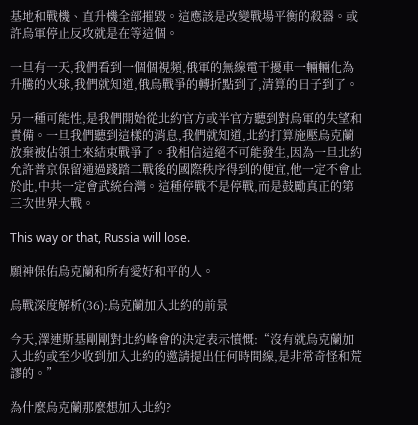基地和戰機、直升機全部摧毀。這應該是改變戰場平衡的殺器。或許烏軍停止反攻就是在等這個。

一旦有一天,我們看到一個個視頻,俄軍的無線電干擾車一輛輛化為升騰的火球,我們就知道,俄烏戰爭的轉折點到了,清算的日子到了。

另一種可能性,是我們開始從北約官方或半官方聽到對烏軍的失望和責備。一旦我們聽到這樣的消息,我們就知道,北約打算施壓烏克蘭放棄被佔領土來結束戰爭了。我相信這絕不可能發生,因為一旦北約允許普京保留通過踐踏二戰後的國際秩序得到的便宜,他一定不會止於此,中共一定會武統台灣。這種停戰不是停戰,而是鼓勵真正的第三次世界大戰。

This way or that, Russia will lose.

願神保佑烏克蘭和所有愛好和平的人。

烏戰深度解析(36):烏克蘭加入北約的前景

今天,澤連斯基剛剛對北約峰會的決定表示憤慨:“沒有就烏克蘭加入北約或至少收到加入北約的邀請提出任何時間線,是非常奇怪和荒謬的。”

為什麼烏克蘭那麼想加入北約?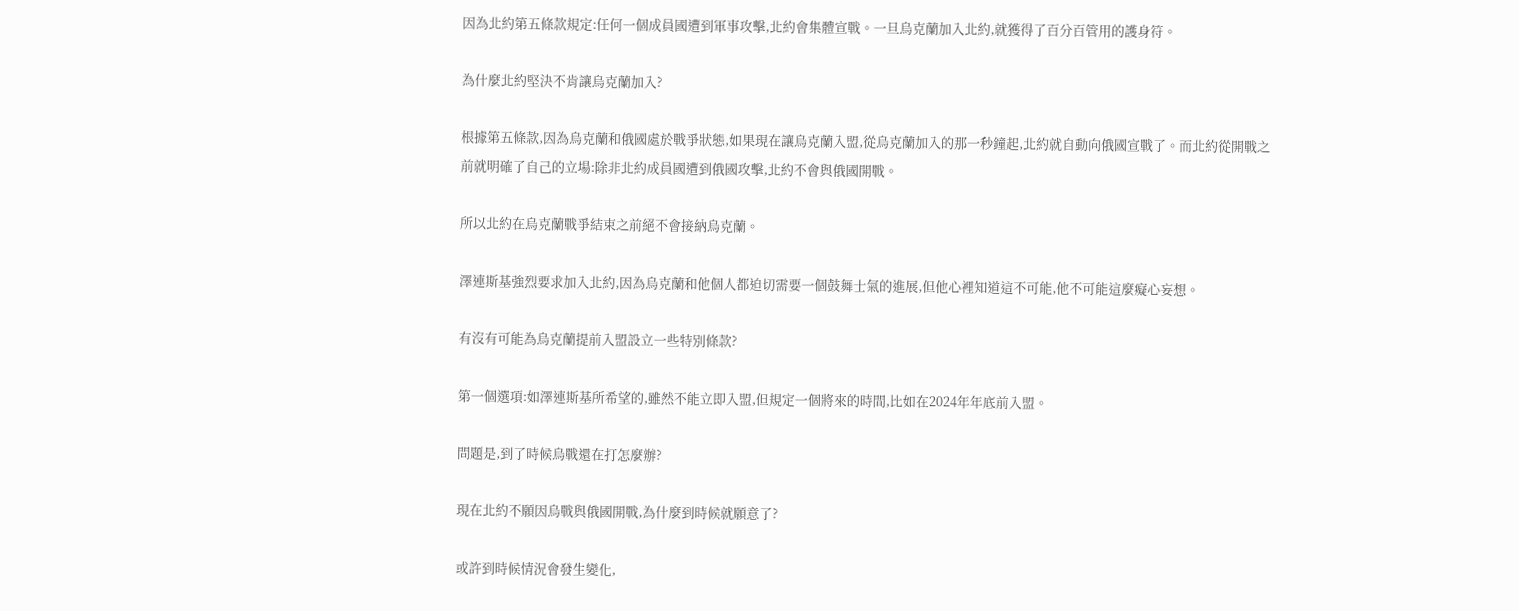因為北約第五條款規定:任何一個成員國遭到軍事攻擊,北約會集體宣戰。一旦烏克蘭加入北約,就獲得了百分百管用的護身符。

為什麼北約堅決不肯讓烏克蘭加入?

根據第五條款,因為烏克蘭和俄國處於戰爭狀態,如果現在讓烏克蘭入盟,從烏克蘭加入的那一秒鐘起,北約就自動向俄國宣戰了。而北約從開戰之前就明確了自己的立場:除非北約成員國遭到俄國攻擊,北約不會與俄國開戰。

所以北約在烏克蘭戰爭結束之前絕不會接納烏克蘭。

澤連斯基強烈要求加入北約,因為烏克蘭和他個人都迫切需要一個鼓舞士氣的進展,但他心裡知道這不可能,他不可能這麼癡心妄想。

有沒有可能為烏克蘭提前入盟設立一些特別條款?

第一個選項:如澤連斯基所希望的,雖然不能立即入盟,但規定一個將來的時間,比如在2024年年底前入盟。

問題是,到了時候烏戰還在打怎麼辦?

現在北約不願因烏戰與俄國開戰,為什麼到時候就願意了?

或許到時候情況會發生變化,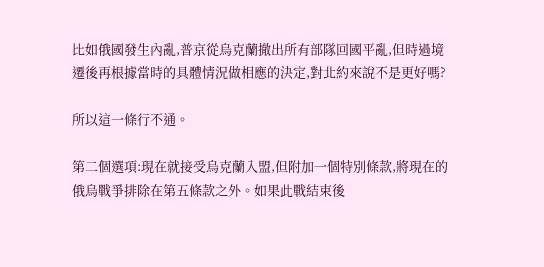比如俄國發生內亂,普京從烏克蘭撤出所有部隊回國平亂,但時過境遷後再根據當時的具體情況做相應的決定,對北約來說不是更好嗎?

所以這一條行不通。

第二個選項:現在就接受烏克蘭入盟,但附加一個特別條款,將現在的俄烏戰爭排除在第五條款之外。如果此戰結束後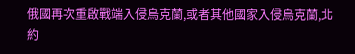俄國再次重啟戰端入侵烏克蘭,或者其他國家入侵烏克蘭,北約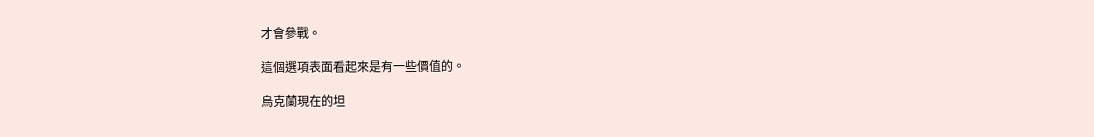才會參戰。

這個選項表面看起來是有一些價值的。

烏克蘭現在的坦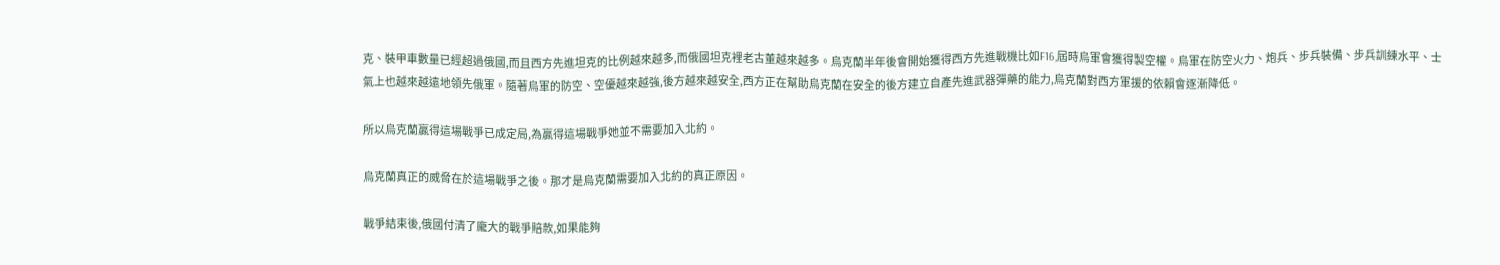克、裝甲車數量已經超過俄國,而且西方先進坦克的比例越來越多,而俄國坦克裡老古董越來越多。烏克蘭半年後會開始獲得西方先進戰機比如F16,屆時烏軍會獲得製空權。烏軍在防空火力、炮兵、步兵裝備、步兵訓練水平、士氣上也越來越遠地領先俄軍。隨著烏軍的防空、空優越來越強,後方越來越安全,西方正在幫助烏克蘭在安全的後方建立自產先進武器彈藥的能力,烏克蘭對西方軍援的依賴會逐漸降低。

所以烏克蘭贏得這場戰爭已成定局,為贏得這場戰爭她並不需要加入北約。

烏克蘭真正的威脅在於這場戰爭之後。那才是烏克蘭需要加入北約的真正原因。

戰爭結束後,俄國付清了龐大的戰爭賠款,如果能夠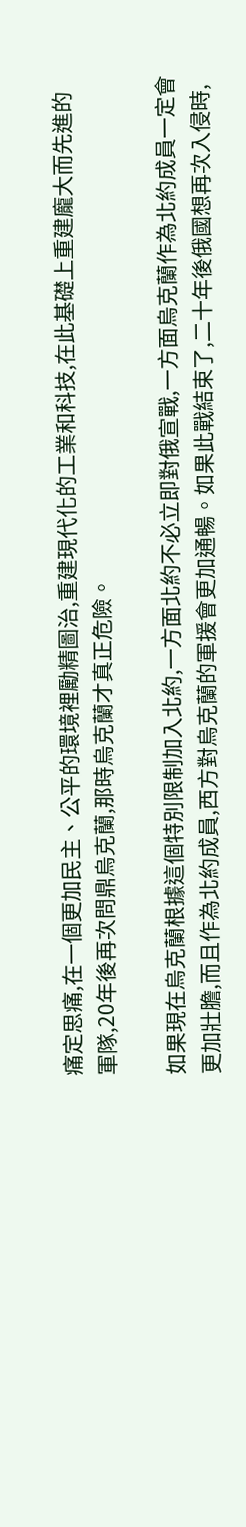痛定思痛,在一個更加民主、公平的環境裡勵精圖治,重建現代化的工業和科技,在此基礎上重建龐大而先進的軍隊,20年後再次問鼎烏克蘭,那時烏克蘭才真正危險。

如果現在烏克蘭根據這個特別限制加入北約,一方面北約不必立即對俄宣戰,一方面烏克蘭作為北約成員一定會更加壯膽,而且作為北約成員,西方對烏克蘭的軍援會更加通暢。如果此戰結束了,二十年後俄國想再次入侵時,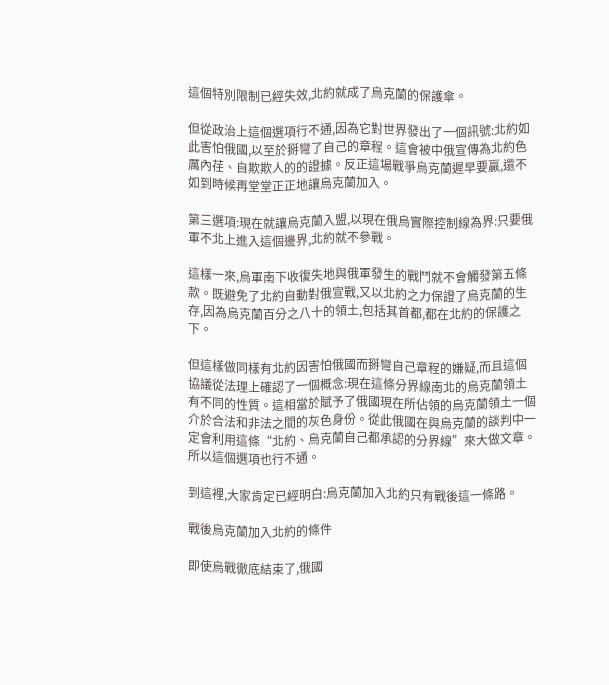這個特別限制已經失效,北約就成了烏克蘭的保護傘。

但從政治上這個選項行不通,因為它對世界發出了一個訊號:北約如此害怕俄國,以至於掰彎了自己的章程。這會被中俄宣傳為北約色厲內荏、自欺欺人的的證據。反正這場戰爭烏克蘭遲早要贏,還不如到時候再堂堂正正地讓烏克蘭加入。

第三選項:現在就讓烏克蘭入盟,以現在俄烏實際控制線為界:只要俄軍不北上進入這個邊界,北約就不參戰。

這樣一來,烏軍南下收復失地與俄軍發生的戰鬥就不會觸發第五條款。既避免了北約自動對俄宣戰,又以北約之力保證了烏克蘭的生存,因為烏克蘭百分之八十的領土,包括其首都,都在北約的保護之下。

但這樣做同樣有北約因害怕俄國而掰彎自己章程的嫌疑,而且這個協議從法理上確認了一個概念:現在這條分界線南北的烏克蘭領土有不同的性質。這相當於賦予了俄國現在所佔領的烏克蘭領土一個介於合法和非法之間的灰色身份。從此俄國在與烏克蘭的談判中一定會利用這條“北約、烏克蘭自己都承認的分界線”來大做文章。所以這個選項也行不通。

到這裡,大家肯定已經明白:烏克蘭加入北約只有戰後這一條路。

戰後烏克蘭加入北約的條件

即使烏戰徹底結束了,俄國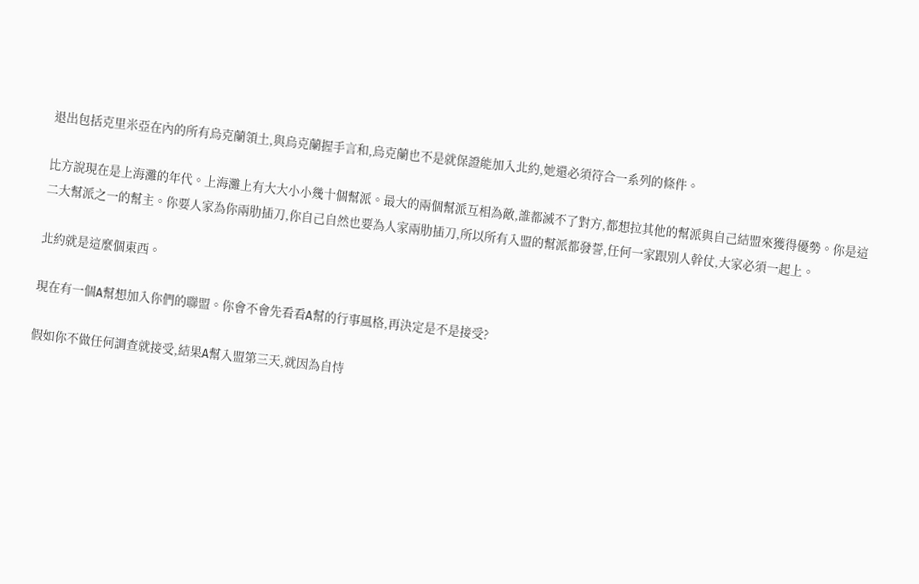退出包括克里米亞在內的所有烏克蘭領土,與烏克蘭握手言和,烏克蘭也不是就保證能加入北約,她還必須符合一系列的條件。

比方說現在是上海灘的年代。上海灘上有大大小小幾十個幫派。最大的兩個幫派互相為敵,誰都滅不了對方,都想拉其他的幫派與自己結盟來獲得優勢。你是這二大幫派之一的幫主。你要人家為你兩肋插刀,你自己自然也要為人家兩肋插刀,所以所有入盟的幫派都發誓,任何一家跟別人幹仗,大家必須一起上。

北約就是這麼個東西。

現在有一個A幫想加入你們的聯盟。你會不會先看看A幫的行事風格,再決定是不是接受?

假如你不做任何調查就接受,結果A幫入盟第三天,就因為自恃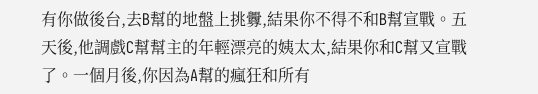有你做後台,去B幫的地盤上挑釁,結果你不得不和B幫宣戰。五天後,他調戲C幫幫主的年輕漂亮的姨太太,結果你和C幫又宣戰了。一個月後,你因為A幫的瘋狂和所有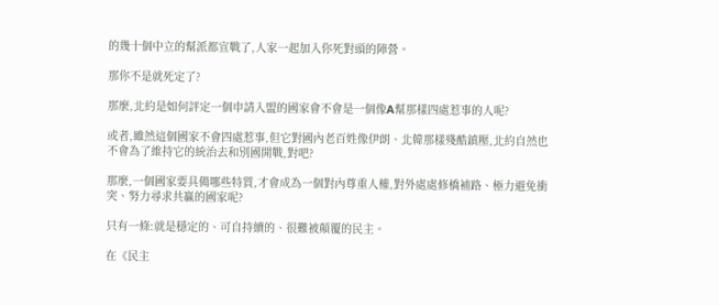的幾十個中立的幫派都宣戰了,人家一起加入你死對頭的陣營。

那你不是就死定了?

那麼,北約是如何評定一個申請入盟的國家會不會是一個像A幫那樣四處惹事的人呢?

或者,雖然這個國家不會四處惹事,但它對國內老百姓像伊朗、北韓那樣殘酷鎮壓,北約自然也不會為了維持它的統治去和別國開戰,對吧?

那麼,一個國家要具備哪些特質,才會成為一個對內尊重人權,對外處處修橋補路、極力避免衝突、努力尋求共贏的國家呢?

只有一條:就是穩定的、可自持續的、很難被顛覆的民主。

在《民主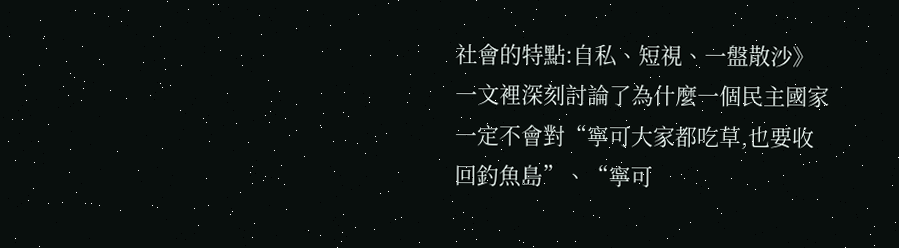社會的特點:自私、短視、一盤散沙》一文裡深刻討論了為什麼一個民主國家一定不會對“寧可大家都吃草,也要收回釣魚島”、“寧可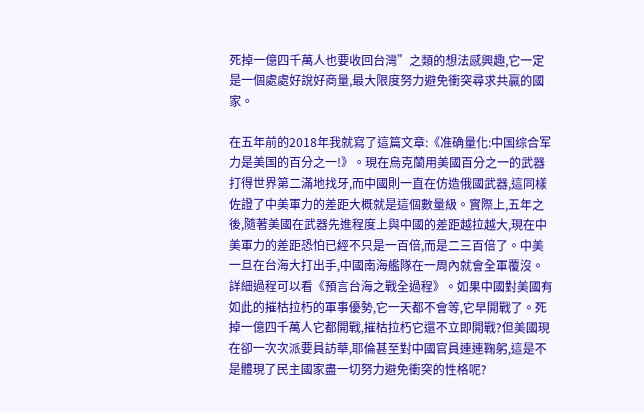死掉一億四千萬人也要收回台灣”之類的想法感興趣,它一定是一個處處好說好商量,最大限度努力避免衝突尋求共贏的國家。

在五年前的2018年我就寫了這篇文章:《准确量化:中国综合军力是美国的百分之一!》。現在烏克蘭用美國百分之一的武器打得世界第二滿地找牙,而中國則一直在仿造俄國武器,這同樣佐證了中美軍力的差距大概就是這個數量級。實際上,五年之後,隨著美國在武器先進程度上與中國的差距越拉越大,現在中美軍力的差距恐怕已經不只是一百倍,而是二三百倍了。中美一旦在台海大打出手,中國南海艦隊在一周內就會全軍覆沒。詳細過程可以看《預言台海之戰全過程》。如果中國對美國有如此的摧枯拉朽的軍事優勢,它一天都不會等,它早開戰了。死掉一億四千萬人它都開戰,摧枯拉朽它還不立即開戰?但美國現在卻一次次派要員訪華,耶倫甚至對中國官員連連鞠躬,這是不是體現了民主國家盡一切努力避免衝突的性格呢?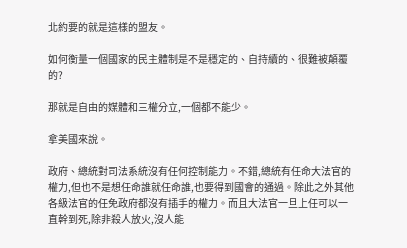北約要的就是這樣的盟友。

如何衡量一個國家的民主體制是不是穩定的、自持續的、很難被顛覆的?

那就是自由的媒體和三權分立,一個都不能少。

拿美國來說。

政府、總統對司法系統沒有任何控制能力。不錯,總統有任命大法官的權力,但也不是想任命誰就任命誰,也要得到國會的通過。除此之外其他各級法官的任免政府都沒有插手的權力。而且大法官一旦上任可以一直幹到死,除非殺人放火,沒人能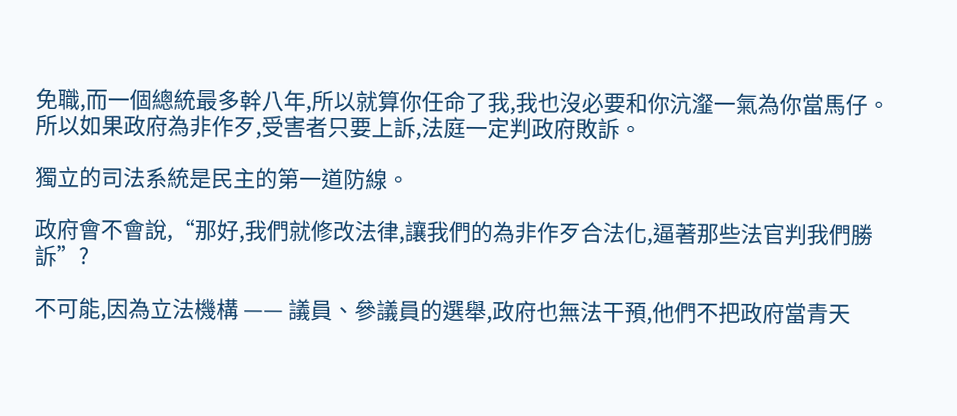免職,而一個總統最多幹八年,所以就算你任命了我,我也沒必要和你沆瀣一氣為你當馬仔。所以如果政府為非作歹,受害者只要上訴,法庭一定判政府敗訴。

獨立的司法系統是民主的第一道防線。

政府會不會說,“那好,我們就修改法律,讓我們的為非作歹合法化,逼著那些法官判我們勝訴”?

不可能,因為立法機構 —— 議員、參議員的選舉,政府也無法干預,他們不把政府當青天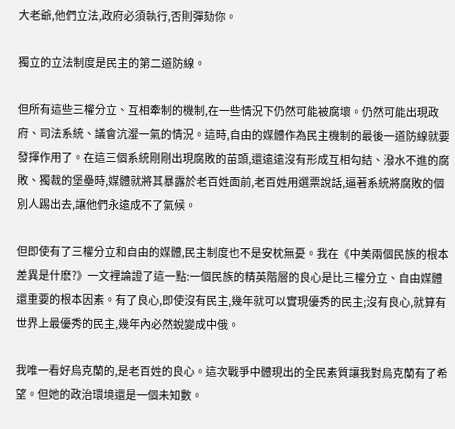大老爺,他們立法,政府必須執行,否則彈劾你。

獨立的立法制度是民主的第二道防線。

但所有這些三權分立、互相牽制的機制,在一些情況下仍然可能被腐壞。仍然可能出現政府、司法系統、議會沆瀣一氣的情況。這時,自由的媒體作為民主機制的最後一道防線就要發揮作用了。在這三個系統剛剛出現腐敗的苗頭,還遠遠沒有形成互相勾結、潑水不進的腐敗、獨裁的堡壘時,媒體就將其暴露於老百姓面前,老百姓用選票說話,逼著系統將腐敗的個別人踢出去,讓他們永遠成不了氣候。

但即使有了三權分立和自由的媒體,民主制度也不是安枕無憂。我在《中美兩個民族的根本差異是什麽?》一文裡論證了這一點:一個民族的精英階層的良心是比三權分立、自由媒體還重要的根本因素。有了良心,即使沒有民主,幾年就可以實現優秀的民主;沒有良心,就算有世界上最優秀的民主,幾年內必然蛻變成中俄。

我唯一看好烏克蘭的,是老百姓的良心。這次戰爭中體現出的全民素質讓我對烏克蘭有了希望。但她的政治環境還是一個未知數。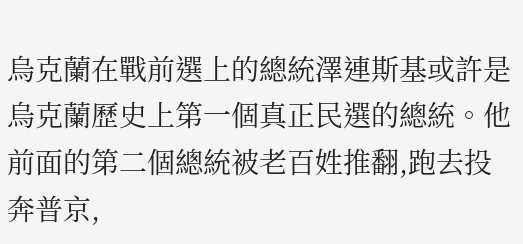烏克蘭在戰前選上的總統澤連斯基或許是烏克蘭歷史上第一個真正民選的總統。他前面的第二個總統被老百姓推翻,跑去投奔普京,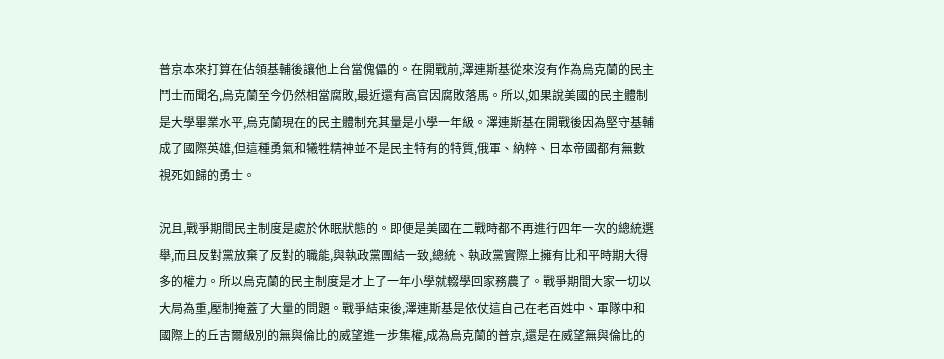普京本來打算在佔領基輔後讓他上台當傀儡的。在開戰前,澤連斯基從來沒有作為烏克蘭的民主鬥士而聞名,烏克蘭至今仍然相當腐敗,最近還有高官因腐敗落馬。所以,如果說美國的民主體制是大學畢業水平,烏克蘭現在的民主體制充其量是小學一年級。澤連斯基在開戰後因為堅守基輔成了國際英雄,但這種勇氣和犧牲精神並不是民主特有的特質,俄軍、納粹、日本帝國都有無數視死如歸的勇士。

況且,戰爭期間民主制度是處於休眠狀態的。即便是美國在二戰時都不再進行四年一次的總統選舉,而且反對黨放棄了反對的職能,與執政黨團結一致,總統、執政黨實際上擁有比和平時期大得多的權力。所以烏克蘭的民主制度是才上了一年小學就輟學回家務農了。戰爭期間大家一切以大局為重,壓制掩蓋了大量的問題。戰爭結束後,澤連斯基是依仗這自己在老百姓中、軍隊中和國際上的丘吉爾級別的無與倫比的威望進一步集權,成為烏克蘭的普京,還是在威望無與倫比的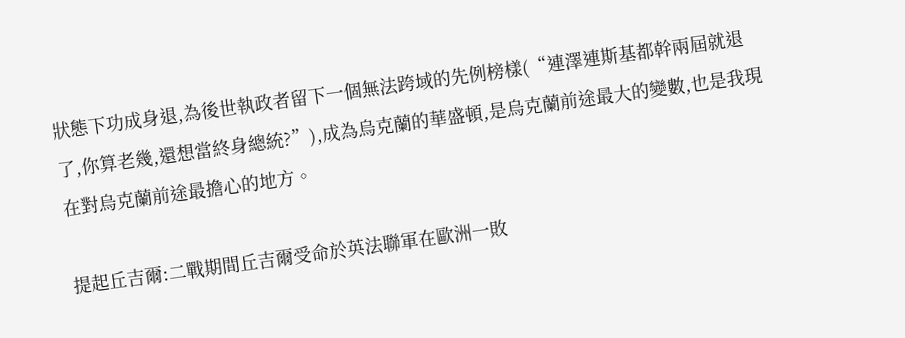狀態下功成身退,為後世執政者留下一個無法跨域的先例榜樣(“連澤連斯基都幹兩屆就退了,你算老幾,還想當終身總統?”),成為烏克蘭的華盛頓,是烏克蘭前途最大的變數,也是我現在對烏克蘭前途最擔心的地方。

提起丘吉爾:二戰期間丘吉爾受命於英法聯軍在歐洲一敗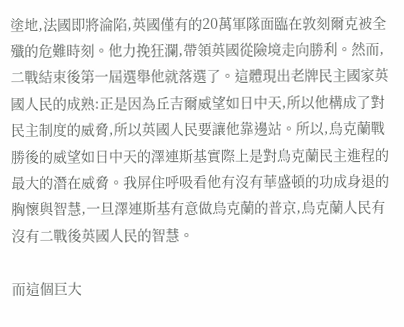塗地,法國即將淪陷,英國僅有的20萬軍隊面臨在敦刻爾克被全殲的危難時刻。他力挽狂瀾,帶領英國從險境走向勝利。然而,二戰結束後第一屆選舉他就落選了。這體現出老牌民主國家英國人民的成熟:正是因為丘吉爾威望如日中天,所以他構成了對民主制度的威脅,所以英國人民要讓他靠邊站。所以,烏克蘭戰勝後的威望如日中天的澤連斯基實際上是對烏克蘭民主進程的最大的潛在威脅。我屏住呼吸看他有沒有華盛頓的功成身退的胸懷與智慧,一旦澤連斯基有意做烏克蘭的普京,烏克蘭人民有沒有二戰後英國人民的智慧。

而這個巨大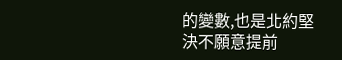的變數,也是北約堅決不願意提前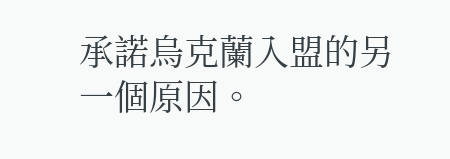承諾烏克蘭入盟的另一個原因。